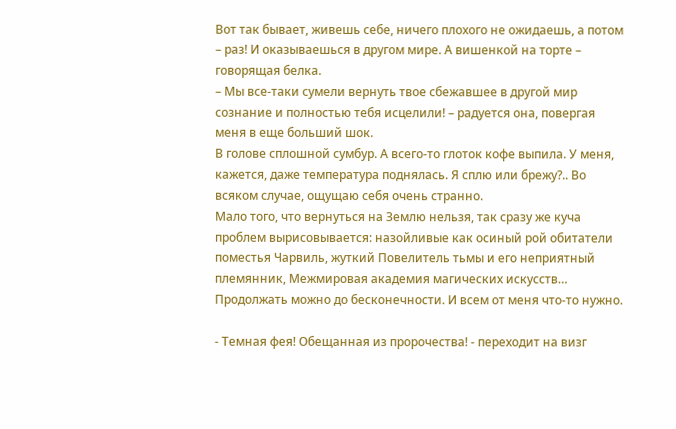Вот так бывает, живешь себе, ничего плохого не ожидаешь, а потом – раз! И оказываешься в другом мире. А вишенкой на торте – говорящая белка.
– Мы все-таки сумели вернуть твое сбежавшее в другой мир сознание и полностью тебя исцелили! – радуется она, повергая меня в еще больший шок.
В голове сплошной сумбур. А всего-то глоток кофе выпила. У меня, кажется, даже температура поднялась. Я сплю или брежу?.. Во всяком случае, ощущаю себя очень странно.
Мало того, что вернуться на Землю нельзя, так сразу же куча проблем вырисовывается: назойливые как осиный рой обитатели поместья Чарвиль, жуткий Повелитель тьмы и его неприятный племянник, Межмировая академия магических искусств… Продолжать можно до бесконечности. И всем от меня что-то нужно.

- Темная фея! Обещанная из пророчества! - переходит на визг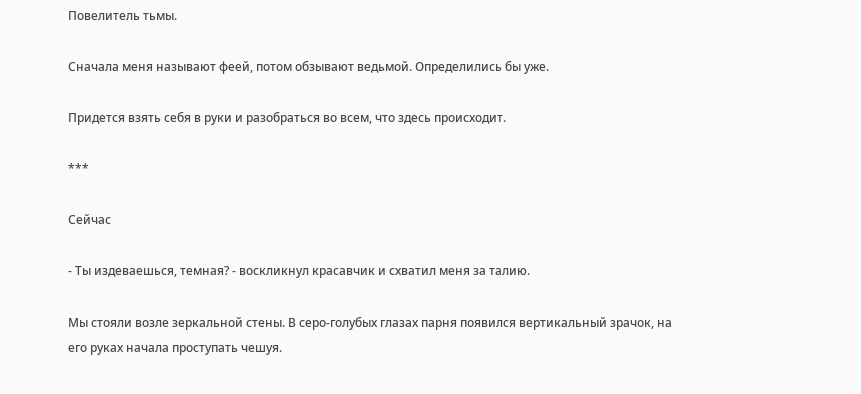Повелитель тьмы.

Сначала меня называют феей, потом обзывают ведьмой. Определились бы уже.

Придется взять себя в руки и разобраться во всем, что здесь происходит.

***

Сейчас

- Ты издеваешься, темная? - воскликнул красавчик и схватил меня за талию.

Мы стояли возле зеркальной стены. В серо-голубых глазах парня появился вертикальный зрачок, на его руках начала проступать чешуя.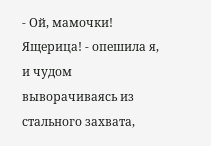- Ой, мамочки! Ящерица! - опешила я, и чудом выворачиваясь из стального захвата,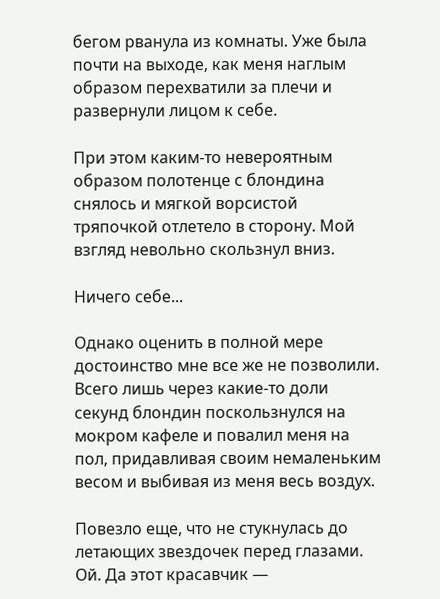бегом рванула из комнаты. Уже была почти на выходе, как меня наглым образом перехватили за плечи и развернули лицом к себе.

При этом каким-то невероятным образом полотенце с блондина снялось и мягкой ворсистой тряпочкой отлетело в сторону. Мой взгляд невольно скользнул вниз.

Ничего себе...

Однако оценить в полной мере достоинство мне все же не позволили. Всего лишь через какие-то доли секунд блондин поскользнулся на мокром кафеле и повалил меня на пол, придавливая своим немаленьким весом и выбивая из меня весь воздух.

Повезло еще, что не стукнулась до летающих звездочек перед глазами. Ой. Да этот красавчик —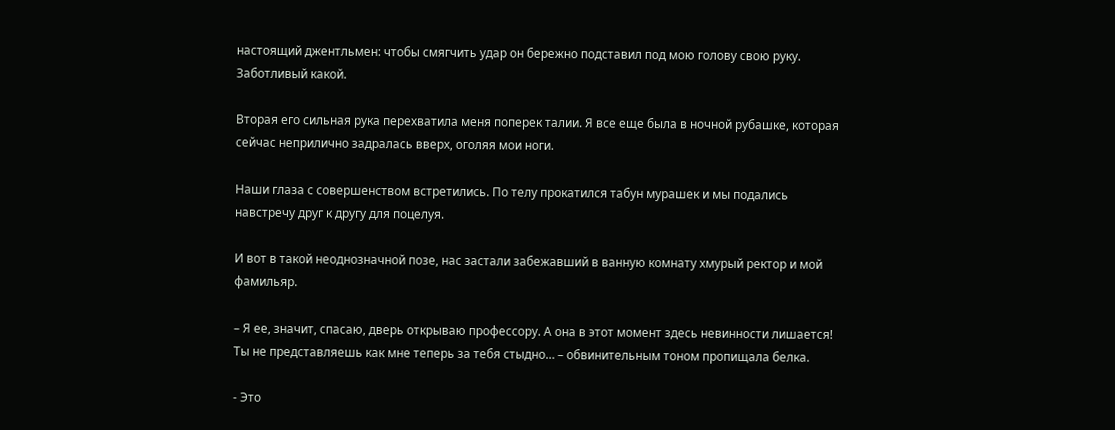настоящий джентльмен: чтобы смягчить удар он бережно подставил под мою голову свою руку. Заботливый какой.

Вторая его сильная рука перехватила меня поперек талии. Я все еще была в ночной рубашке, которая сейчас неприлично задралась вверх, оголяя мои ноги.

Наши глаза с совершенством встретились. По телу прокатился табун мурашек и мы подались навстречу друг к другу для поцелуя.

И вот в такой неоднозначной позе, нас застали забежавший в ванную комнату хмурый ректор и мой фамильяр.

– Я ее, значит, спасаю, дверь открываю профессору. А она в этот момент здесь невинности лишается! Ты не представляешь как мне теперь за тебя стыдно… – обвинительным тоном пропищала белка.

- Это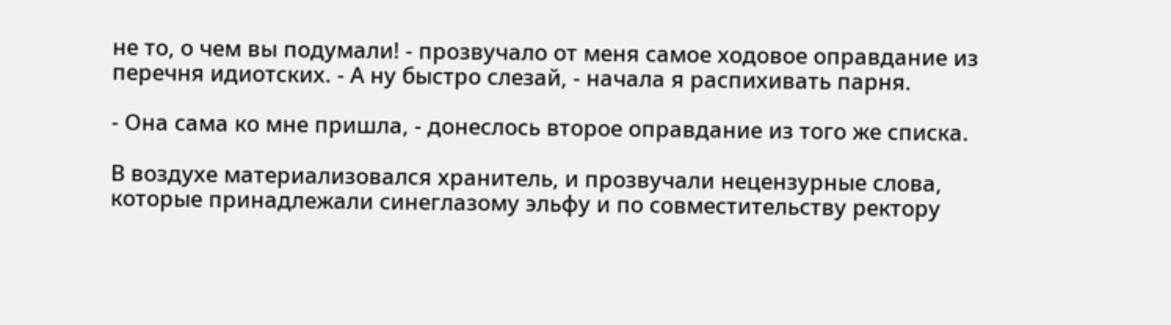не то, о чем вы подумали! - прозвучало от меня самое ходовое оправдание из перечня идиотских. - А ну быстро слезай, - начала я распихивать парня.

- Она сама ко мне пришла, - донеслось второе оправдание из того же списка.

В воздухе материализовался хранитель, и прозвучали нецензурные слова, которые принадлежали синеглазому эльфу и по совместительству ректору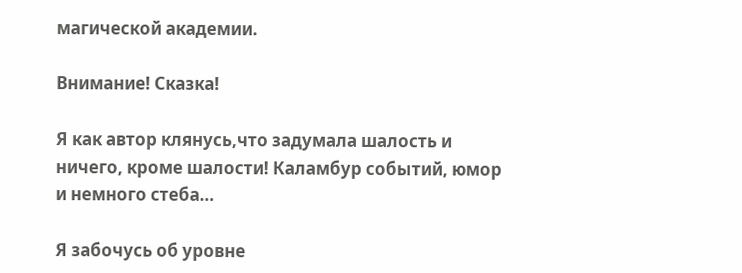магической академии.

Внимание! Сказка!

Я как автор клянусь,что задумала шалость и ничего, кроме шалости! Каламбур событий, юмор и немного стеба…

Я забочусь об уровне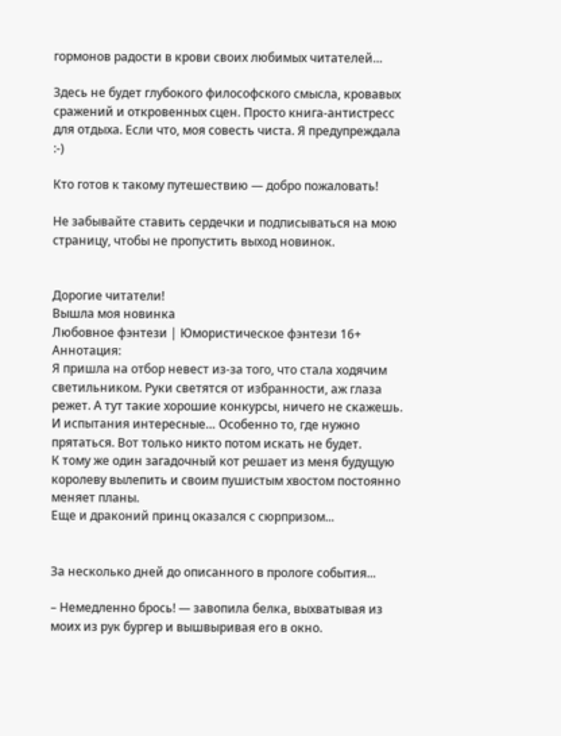гормонов радости в крови своих любимых читателей…

Здесь не будет глубокого философского смысла, кровавых сражений и откровенных сцен. Просто книга-антистресс для отдыха. Если что, моя совесть чиста. Я предупреждала :-)

Кто готов к такому путешествию — добро пожаловать!

Не забывайте ставить сердечки и подписываться на мою страницу, чтобы не пропустить выход новинок.


Дорогие читатели!
Вышла моя новинка
Любовное фэнтези | Юмористическое фэнтези 16+
Аннотация:
Я пришла на отбор невест из-за того, что стала ходячим светильником. Руки светятся от избранности, аж глаза режет. А тут такие хорошие конкурсы, ничего не скажешь. И испытания интересные… Особенно то, где нужно прятаться. Вот только никто потом искать не будет.
К тому же один загадочный кот решает из меня будущую королеву вылепить и своим пушистым хвостом постоянно меняет планы.
Еще и драконий принц оказался с сюрпризом...


За несколько дней до описанного в прологе события...

– Немедленно брось! — завопила белка, выхватывая из моих из рук бургер и вышвыривая его в окно.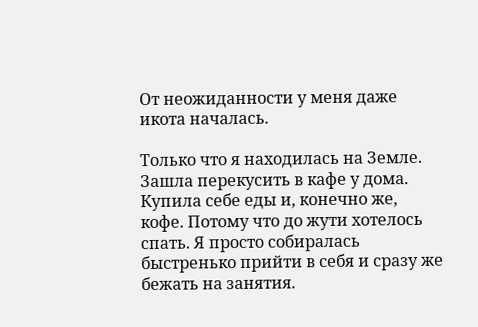От неожиданности у меня даже икота началась.

Только что я находилась на Земле. Зашла перекусить в кафе у дома. Купила себе еды и, конечно же, кофе. Потому что до жути хотелось спать. Я просто собиралась быстренько прийти в себя и сразу же бежать на занятия.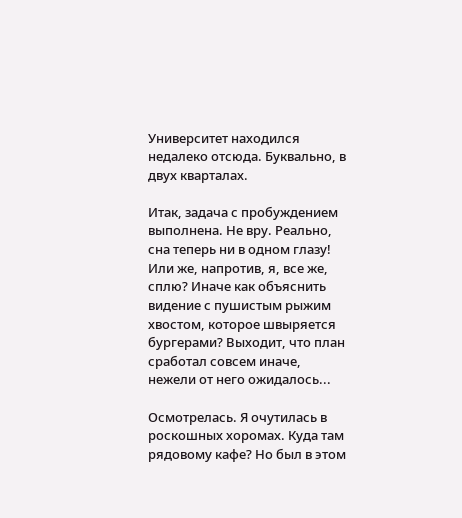Университет находился недалеко отсюда. Буквально, в двух кварталах.

Итак, задача с пробуждением выполнена. Не вру. Реально, сна теперь ни в одном глазу! Или же, напротив, я, все же, сплю? Иначе как объяснить видение с пушистым рыжим хвостом, которое швыряется бургерами? Выходит, что план сработал совсем иначе, нежели от него ожидалось...

Осмотрелась. Я очутилась в роскошных хоромах. Куда там рядовому кафе? Но был в этом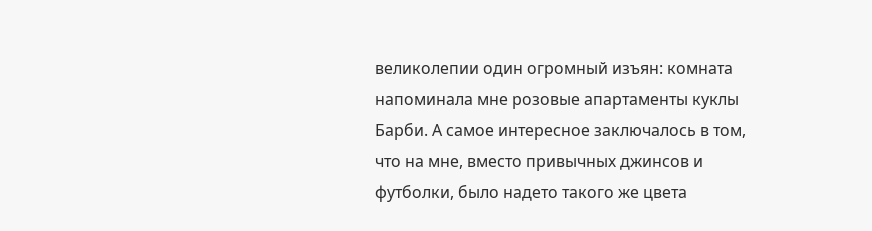великолепии один огромный изъян: комната напоминала мне розовые апартаменты куклы Барби. А самое интересное заключалось в том, что на мне, вместо привычных джинсов и футболки, было надето такого же цвета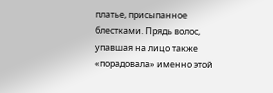платье, присыпанное блестками. Прядь волос, упавшая на лицо также «порадовала» именно этой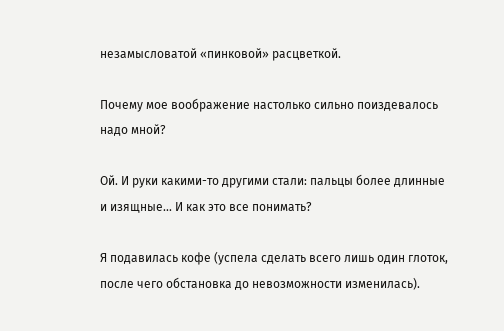незамысловатой «пинковой» расцветкой.

Почему мое воображение настолько сильно поиздевалось надо мной?

Ой. И руки какими-то другими стали: пальцы более длинные и изящные... И как это все понимать?

Я подавилась кофе (успела сделать всего лишь один глоток, после чего обстановка до невозможности изменилась).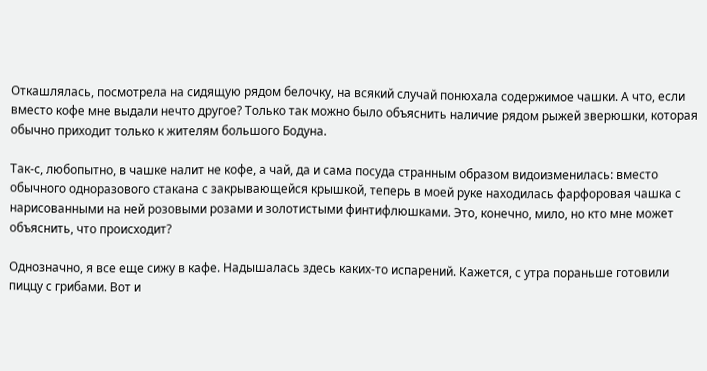Откашлялась, посмотрела на сидящую рядом белочку, на всякий случай понюхала содержимое чашки. А что, если вместо кофе мне выдали нечто другое? Только так можно было объяснить наличие рядом рыжей зверюшки, которая обычно приходит только к жителям большого Бодуна.

Так-с, любопытно, в чашке налит не кофе, а чай, да и сама посуда странным образом видоизменилась: вместо обычного одноразового стакана с закрывающейся крышкой, теперь в моей руке находилась фарфоровая чашка с нарисованными на ней розовыми розами и золотистыми финтифлюшками. Это, конечно, мило, но кто мне может объяснить, что происходит?

Однозначно, я все еще сижу в кафе. Надышалась здесь каких-то испарений. Кажется, с утра пораньше готовили пиццу с грибами. Вот и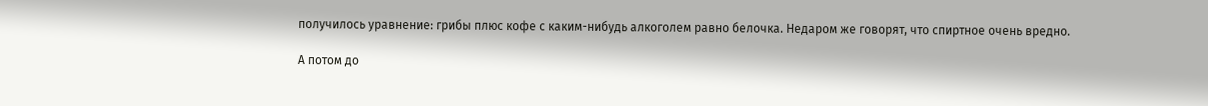получилось уравнение: грибы плюс кофе с каким-нибудь алкоголем равно белочка. Недаром же говорят, что спиртное очень вредно.

А потом до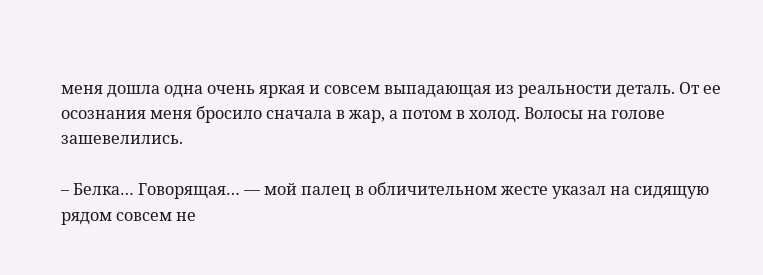меня дошла одна очень яркая и совсем выпадающая из реальности деталь. От ее осознания меня бросило сначала в жар, а потом в холод. Волосы на голове зашевелились.

– Белка… Говорящая… — мой палец в обличительном жесте указал на сидящую рядом совсем не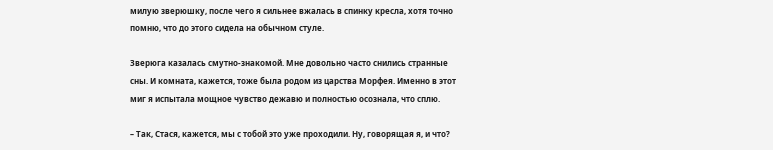милую зверюшку, после чего я сильнее вжалась в спинку кресла, хотя точно помню, что до этого сидела на обычном стуле.

Зверюга казалась смутно-знакомой. Мне довольно часто снились странные сны. И комната, кажется, тоже была родом из царства Морфея. Именно в этот миг я испытала мощное чувство дежавю и полностью осознала, что сплю.

– Так, Стася, кажется, мы с тобой это уже проходили. Ну, говорящая я, и что?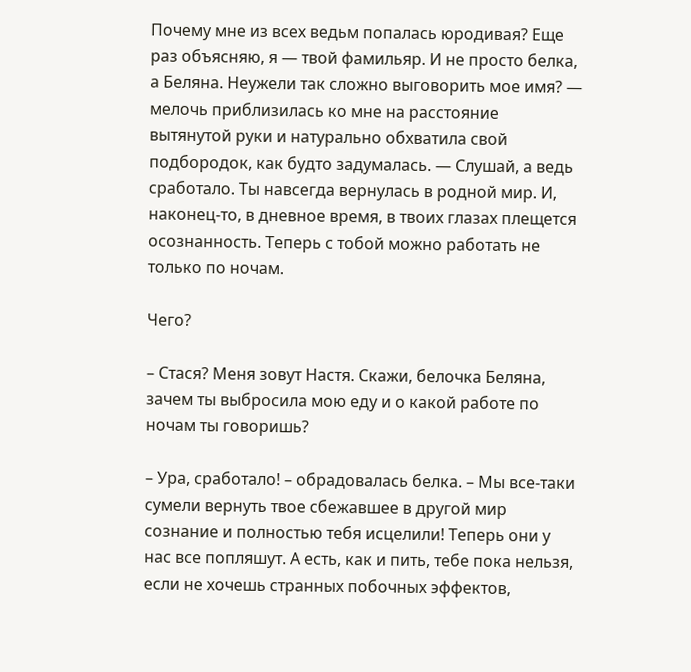Почему мне из всех ведьм попалась юродивая? Еще раз объясняю, я — твой фамильяр. И не просто белка, а Беляна. Неужели так сложно выговорить мое имя? — мелочь приблизилась ко мне на расстояние вытянутой руки и натурально обхватила свой подбородок, как будто задумалась. — Слушай, а ведь сработало. Ты навсегда вернулась в родной мир. И, наконец-то, в дневное время, в твоих глазах плещется осознанность. Теперь с тобой можно работать не только по ночам.

Чего?

– Стася? Меня зовут Настя. Скажи, белочка Беляна, зачем ты выбросила мою еду и о какой работе по ночам ты говоришь?

– Ура, сработало! – обрадовалась белка. – Мы все-таки сумели вернуть твое сбежавшее в другой мир сознание и полностью тебя исцелили! Теперь они у нас все попляшут. А есть, как и пить, тебе пока нельзя, если не хочешь странных побочных эффектов,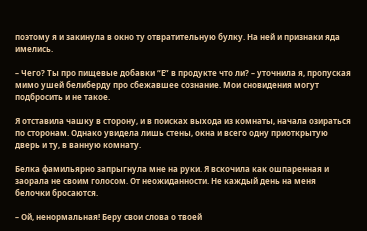поэтому я и закинула в окно ту отвратительную булку. На ней и признаки яда имелись.

– Чего? Ты про пищевые добавки “Е” в продукте что ли? – уточнила я, пропуская мимо ушей белиберду про сбежавшее сознание. Мои сновидения могут подбросить и не такое.

Я отставила чашку в сторону, и в поисках выхода из комнаты, начала озираться по сторонам. Однако увидела лишь стены, окна и всего одну приоткрытую дверь и ту, в ванную комнату.

Белка фамильярно запрыгнула мне на руки. Я вскочила как ошпаренная и заорала не своим голосом. От неожиданности. Не каждый день на меня белочки бросаются.

– Ой, ненормальная! Беру свои слова о твоей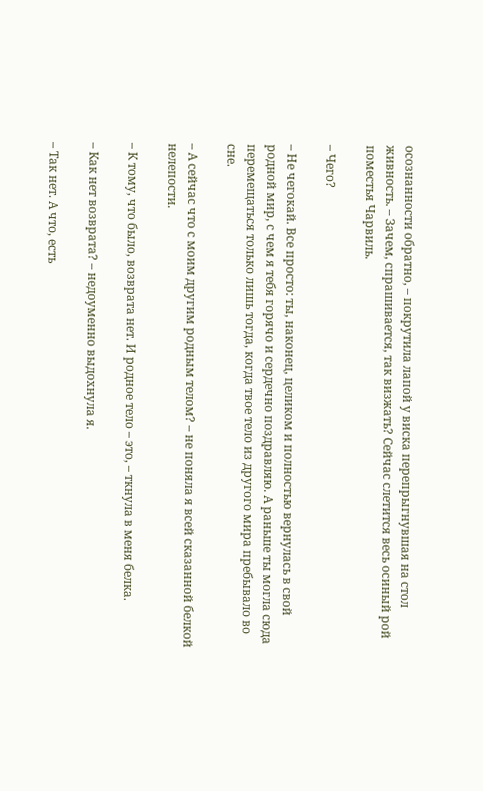осознанности обратно, – покрутила лапой у виска перепрыгнувшая на стол живность. – Зачем, спрашивается, так визжать? Сейчас слетится весь осиный рой поместья Чарвиль.

– Чего?

– Не чегокай. Все просто: ты, наконец, целиком и полностью вернулась в свой родной мир, с чем я тебя горячо и сердечно поздравляю. А раньше ты могла сюда перемещаться только лишь тогда, когда твое тело из другого мира пребывало во сне.

– А сейчас что с моим другим родным телом? – не поняла я всей сказанной белкой нелепости.

– К тому, что было, возврата нет. И родное тело – это, – ткнула в меня белка.

– Как нет возврата? – недоуменно выдохнула я.

– Так нет. А что, есть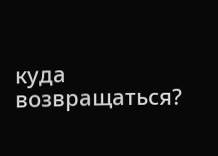куда возвращаться?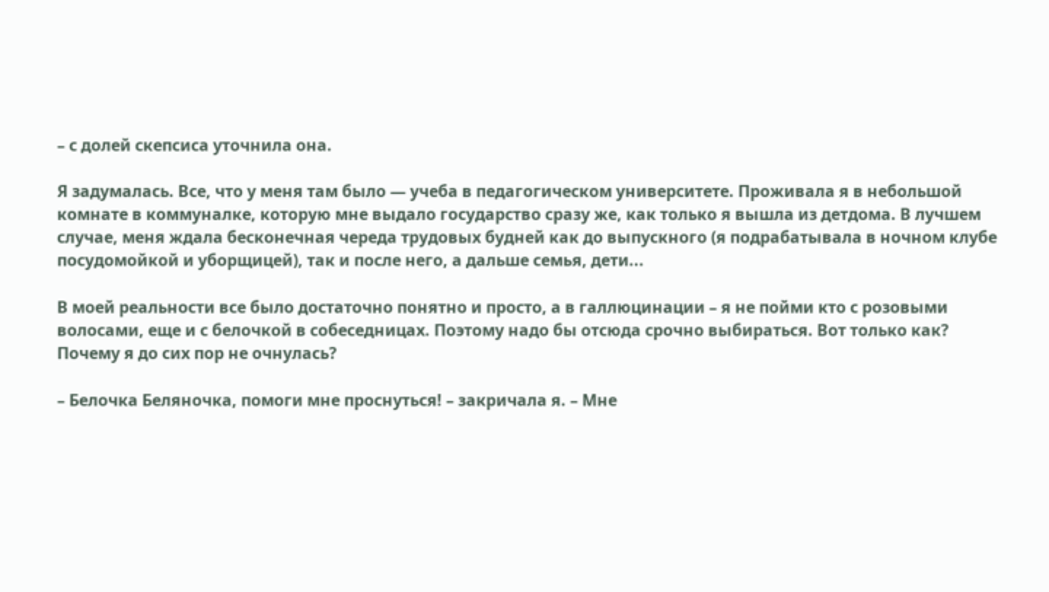– с долей скепсиса уточнила она.

Я задумалась. Все, что у меня там было — учеба в педагогическом университете. Проживала я в небольшой комнате в коммуналке, которую мне выдало государство сразу же, как только я вышла из детдома. В лучшем случае, меня ждала бесконечная череда трудовых будней как до выпускного (я подрабатывала в ночном клубе посудомойкой и уборщицей), так и после него, а дальше семья, дети...

В моей реальности все было достаточно понятно и просто, а в галлюцинации – я не пойми кто с розовыми волосами, еще и с белочкой в собеседницах. Поэтому надо бы отсюда срочно выбираться. Вот только как? Почему я до сих пор не очнулась?

– Белочка Беляночка, помоги мне проснуться! – закричала я. – Мне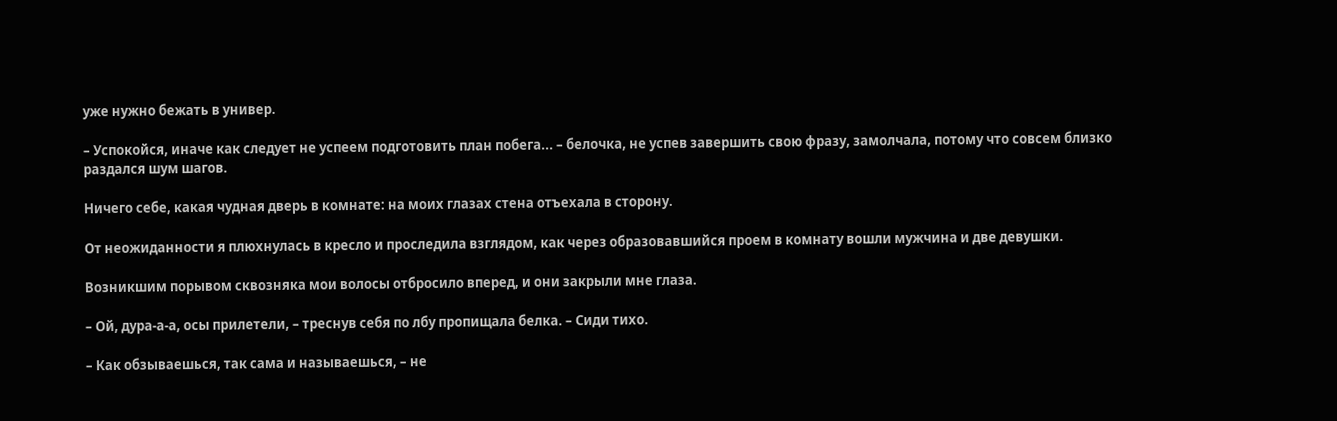уже нужно бежать в универ.

– Успокойся, иначе как следует не успеем подготовить план побега... – белочка, не успев завершить свою фразу, замолчала, потому что совсем близко раздался шум шагов.

Ничего себе, какая чудная дверь в комнате: на моих глазах стена отъехала в сторону.

От неожиданности я плюхнулась в кресло и проследила взглядом, как через образовавшийся проем в комнату вошли мужчина и две девушки.

Возникшим порывом сквозняка мои волосы отбросило вперед, и они закрыли мне глаза.

– Ой, дура-а-а, осы прилетели, – треснув себя по лбу пропищала белка. – Сиди тихо.

– Как обзываешься, так сама и называешься, – не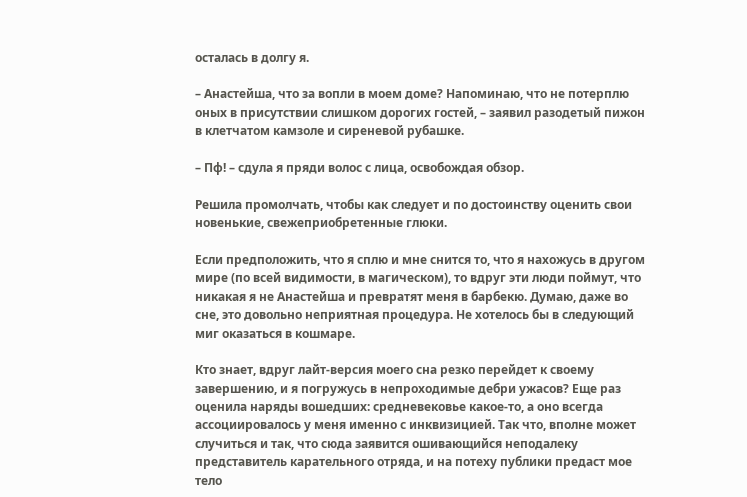осталась в долгу я.

– Анастейша, что за вопли в моем доме? Напоминаю, что не потерплю оных в присутствии слишком дорогих гостей, – заявил разодетый пижон в клетчатом камзоле и сиреневой рубашке.

– Пф! – сдула я пряди волос с лица, освобождая обзор.

Решила промолчать, чтобы как следует и по достоинству оценить свои новенькие, свежеприобретенные глюки.

Если предположить, что я сплю и мне снится то, что я нахожусь в другом мире (по всей видимости, в магическом), то вдруг эти люди поймут, что никакая я не Анастейша и превратят меня в барбекю. Думаю, даже во сне, это довольно неприятная процедура. Не хотелось бы в следующий миг оказаться в кошмаре.

Кто знает, вдруг лайт-версия моего сна резко перейдет к своему завершению, и я погружусь в непроходимые дебри ужасов? Еще раз оценила наряды вошедших: средневековье какое-то, а оно всегда ассоциировалось у меня именно с инквизицией. Так что, вполне может случиться и так, что сюда заявится ошивающийся неподалеку представитель карательного отряда, и на потеху публики предаст мое тело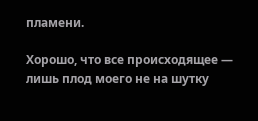пламени.

Хорошо, что все происходящее — лишь плод моего не на шутку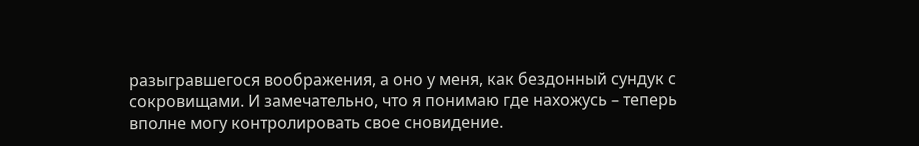разыгравшегося воображения, а оно у меня, как бездонный сундук с сокровищами. И замечательно, что я понимаю где нахожусь – теперь вполне могу контролировать свое сновидение.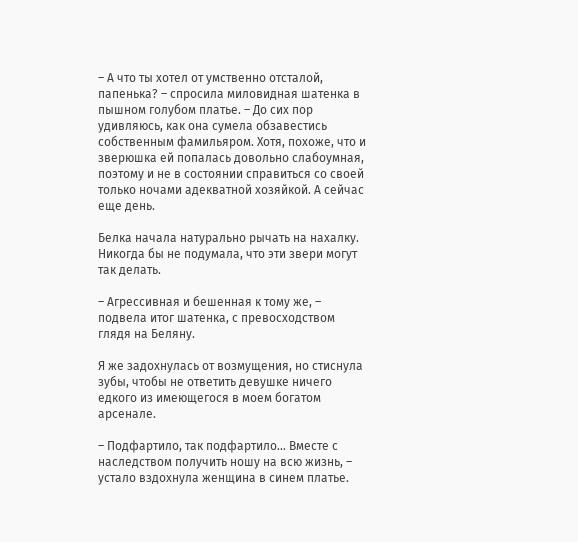– А что ты хотел от умственно отсталой, папенька? – спросила миловидная шатенка в пышном голубом платье. – До сих пор удивляюсь, как она сумела обзавестись собственным фамильяром. Хотя, похоже, что и зверюшка ей попалась довольно слабоумная, поэтому и не в состоянии справиться со своей только ночами адекватной хозяйкой. А сейчас еще день.

Белка начала натурально рычать на нахалку. Никогда бы не подумала, что эти звери могут так делать.

– Агрессивная и бешенная к тому же, – подвела итог шатенка, с превосходством глядя на Беляну.

Я же задохнулась от возмущения, но стиснула зубы, чтобы не ответить девушке ничего едкого из имеющегося в моем богатом арсенале.

– Подфартило, так подфартило… Вместе с наследством получить ношу на всю жизнь, – устало вздохнула женщина в синем платье.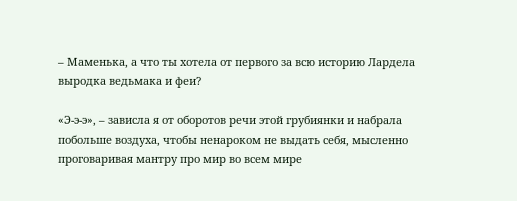– Маменька, а что ты хотела от первого за всю историю Лардела выродка ведьмака и феи?

«Э-э-э», – зависла я от оборотов речи этой грубиянки и набрала побольше воздуха, чтобы ненароком не выдать себя, мысленно проговаривая мантру про мир во всем мире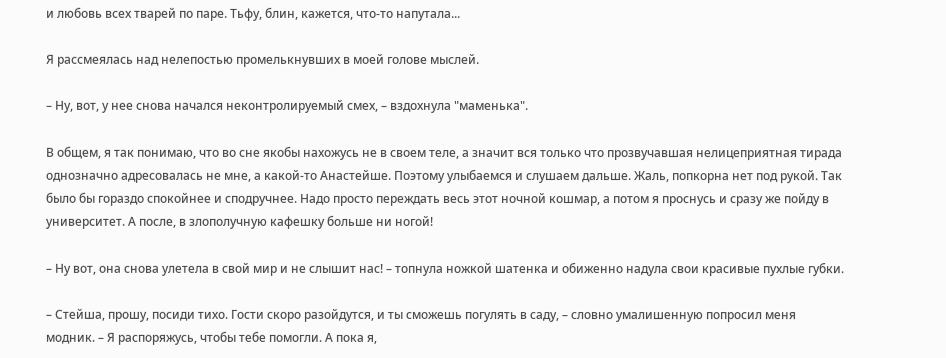и любовь всех тварей по паре. Тьфу, блин, кажется, что-то напутала...

Я рассмеялась над нелепостью промелькнувших в моей голове мыслей.

– Ну, вот, у нее снова начался неконтролируемый смех, – вздохнула "маменька".

В общем, я так понимаю, что во сне якобы нахожусь не в своем теле, а значит вся только что прозвучавшая нелицеприятная тирада однозначно адресовалась не мне, а какой-то Анастейше. Поэтому улыбаемся и слушаем дальше. Жаль, попкорна нет под рукой. Так было бы гораздо спокойнее и сподручнее. Надо просто переждать весь этот ночной кошмар, а потом я проснусь и сразу же пойду в университет. А после, в злополучную кафешку больше ни ногой!

– Ну вот, она снова улетела в свой мир и не слышит нас! – топнула ножкой шатенка и обиженно надула свои красивые пухлые губки.

– Стейша, прошу, посиди тихо. Гости скоро разойдутся, и ты сможешь погулять в саду, – словно умалишенную попросил меня модник. – Я распоряжусь, чтобы тебе помогли. А пока я,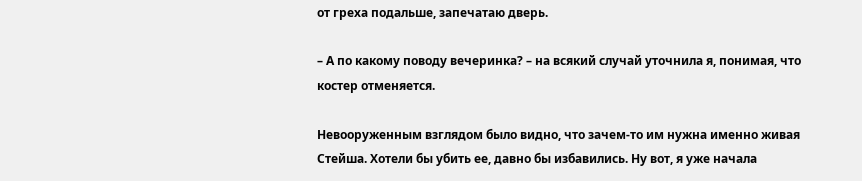от греха подальше, запечатаю дверь.

– А по какому поводу вечеринка? – на всякий случай уточнила я, понимая, что костер отменяется.

Невооруженным взглядом было видно, что зачем-то им нужна именно живая Стейша. Хотели бы убить ее, давно бы избавились. Ну вот, я уже начала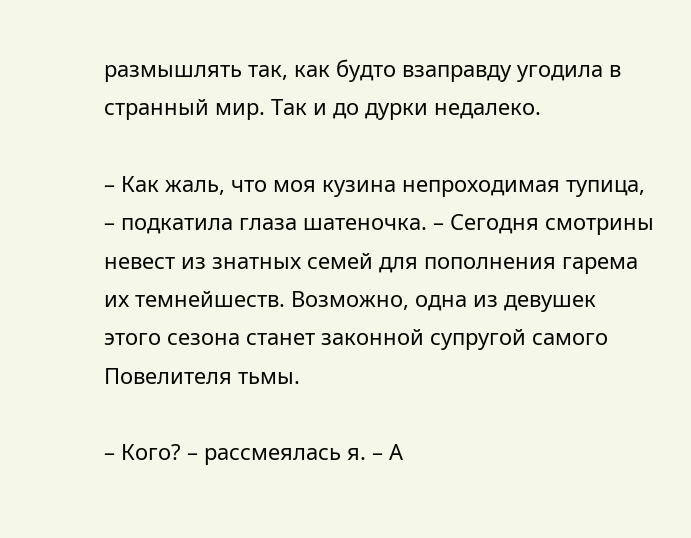размышлять так, как будто взаправду угодила в странный мир. Так и до дурки недалеко.

– Как жаль, что моя кузина непроходимая тупица, – подкатила глаза шатеночка. – Сегодня смотрины невест из знатных семей для пополнения гарема их темнейшеств. Возможно, одна из девушек этого сезона станет законной супругой самого Повелителя тьмы.

– Кого? – рассмеялась я. – А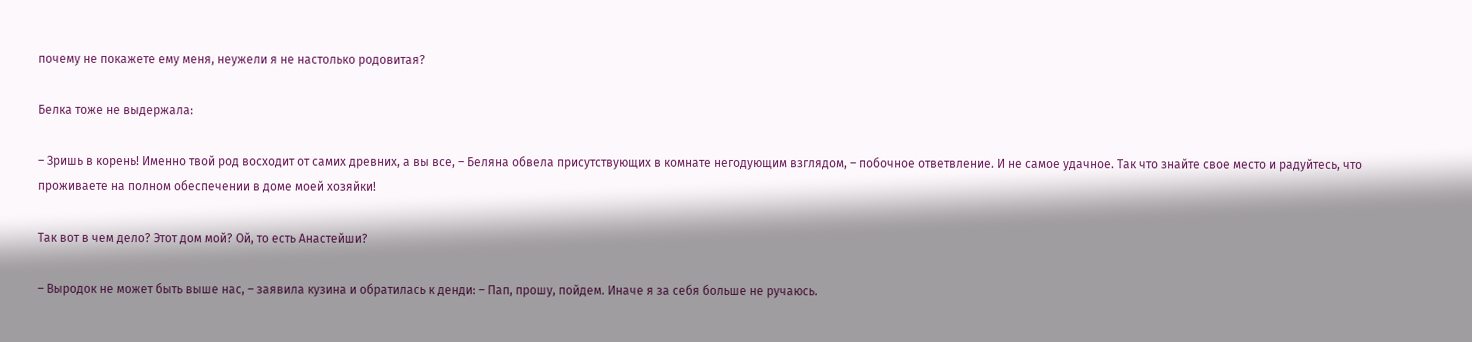почему не покажете ему меня, неужели я не настолько родовитая?

Белка тоже не выдержала:

– Зришь в корень! Именно твой род восходит от самих древних, а вы все, – Беляна обвела присутствующих в комнате негодующим взглядом, – побочное ответвление. И не самое удачное. Так что знайте свое место и радуйтесь, что проживаете на полном обеспечении в доме моей хозяйки!

Так вот в чем дело? Этот дом мой? Ой, то есть Анастейши?

– Выродок не может быть выше нас, – заявила кузина и обратилась к денди: – Пап, прошу, пойдем. Иначе я за себя больше не ручаюсь.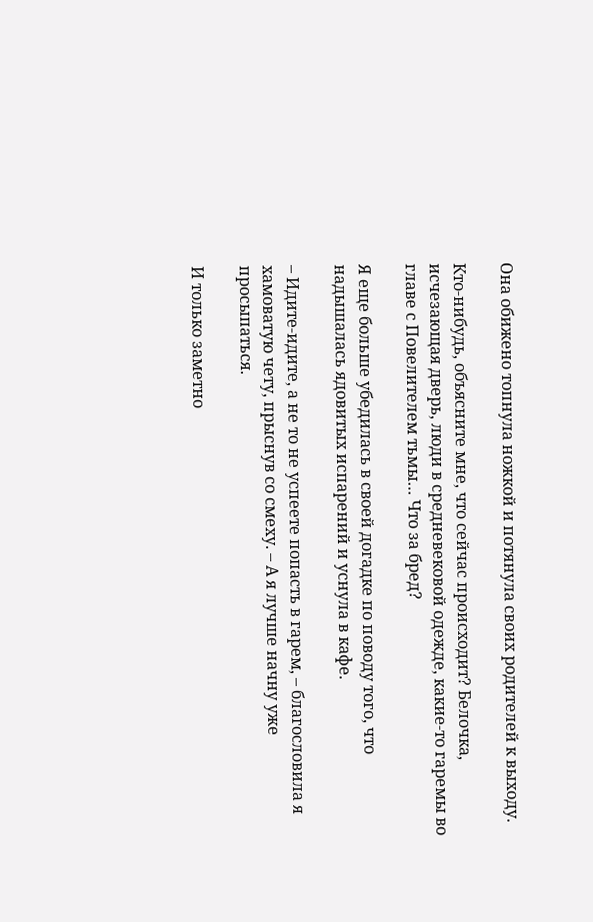Она обижено топнула ножкой и потянула своих родителей к выходу.

Кто-нибудь, объясните мне, что сейчас происходит? Белочка, исчезающая дверь, люди в средневековой одежде, какие-то гаремы во главе с Повелителем тьмы… Что за бред?

Я еще больше убедилась в своей догадке по поводу того, что надышалась ядовитых испарений и уснула в кафе.

– Идите-идите, а не то не успеете попасть в гарем, – благословила я хамоватую чету, прыснув со смеху. – А я лучше начну уже просыпаться.

И только заметно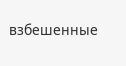взбешенные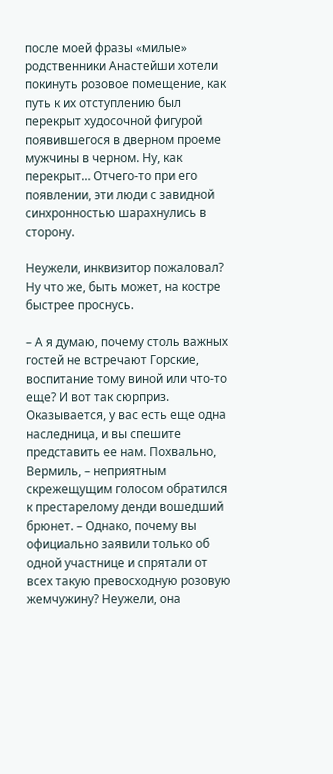после моей фразы «милые» родственники Анастейши хотели покинуть розовое помещение, как путь к их отступлению был перекрыт худосочной фигурой появившегося в дверном проеме мужчины в черном. Ну, как перекрыт… Отчего-то при его появлении, эти люди с завидной синхронностью шарахнулись в сторону.

Неужели, инквизитор пожаловал? Ну что же, быть может, на костре быстрее проснусь.

– А я думаю, почему столь важных гостей не встречают Горские, воспитание тому виной или что-то еще? И вот так сюрприз. Оказывается, у вас есть еще одна наследница, и вы спешите представить ее нам. Похвально, Вермиль, – неприятным скрежещущим голосом обратился к престарелому денди вошедший брюнет. – Однако, почему вы официально заявили только об одной участнице и спрятали от всех такую превосходную розовую жемчужину? Неужели, она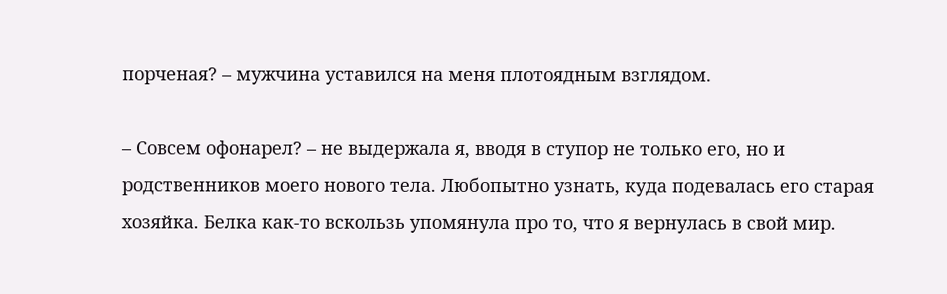порченая? – мужчина уставился на меня плотоядным взглядом.

– Совсем офонарел? – не выдержала я, вводя в ступор не только его, но и родственников моего нового тела. Любопытно узнать, куда подевалась его старая хозяйка. Белка как-то вскользь упомянула про то, что я вернулась в свой мир.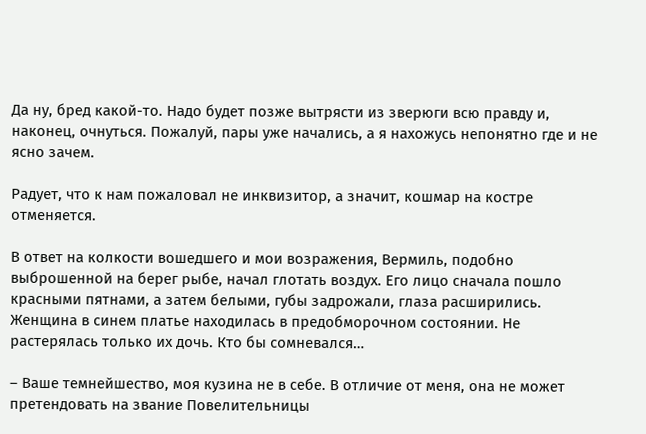Да ну, бред какой-то. Надо будет позже вытрясти из зверюги всю правду и, наконец, очнуться. Пожалуй, пары уже начались, а я нахожусь непонятно где и не ясно зачем.

Радует, что к нам пожаловал не инквизитор, а значит, кошмар на костре отменяется.

В ответ на колкости вошедшего и мои возражения, Вермиль, подобно выброшенной на берег рыбе, начал глотать воздух. Его лицо сначала пошло красными пятнами, а затем белыми, губы задрожали, глаза расширились. Женщина в синем платье находилась в предобморочном состоянии. Не растерялась только их дочь. Кто бы сомневался…

– Ваше темнейшество, моя кузина не в себе. В отличие от меня, она не может претендовать на звание Повелительницы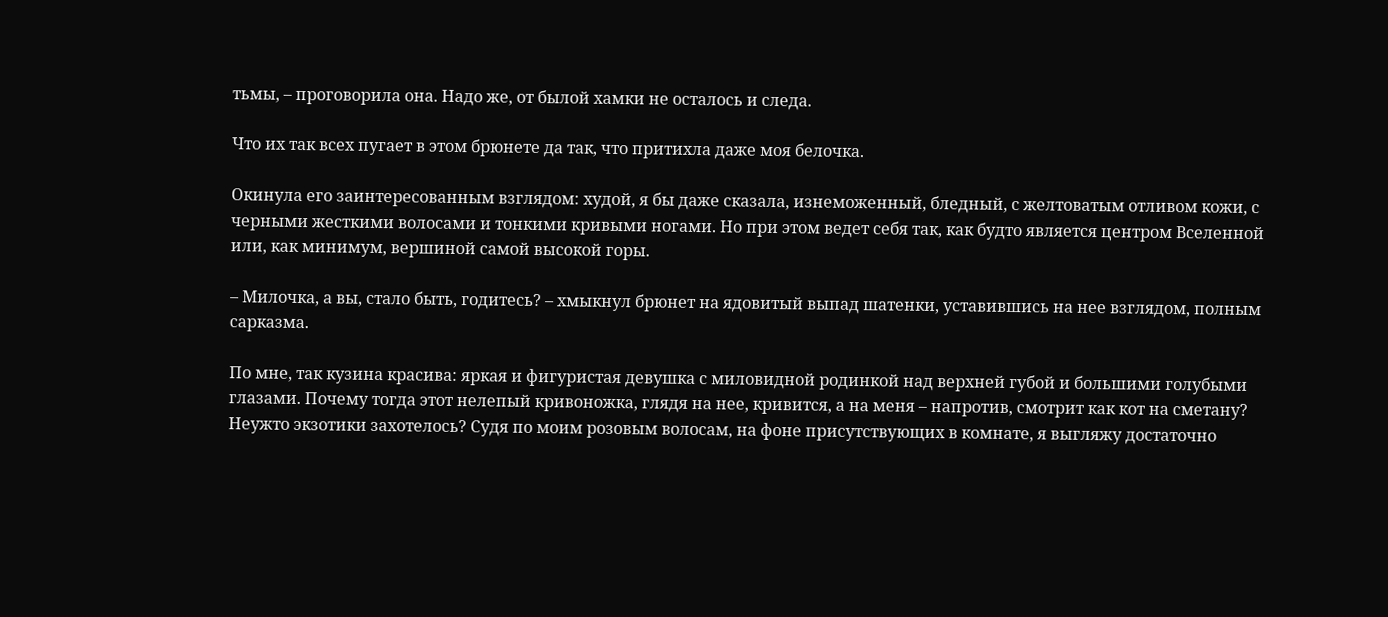тьмы, – проговорила она. Надо же, от былой хамки не осталось и следа.

Что их так всех пугает в этом брюнете да так, что притихла даже моя белочка.

Окинула его заинтересованным взглядом: худой, я бы даже сказала, изнеможенный, бледный, с желтоватым отливом кожи, с черными жесткими волосами и тонкими кривыми ногами. Но при этом ведет себя так, как будто является центром Вселенной или, как минимум, вершиной самой высокой горы.

– Милочка, а вы, стало быть, годитесь? – хмыкнул брюнет на ядовитый выпад шатенки, уставившись на нее взглядом, полным сарказма.

По мне, так кузина красива: яркая и фигуристая девушка с миловидной родинкой над верхней губой и большими голубыми глазами. Почему тогда этот нелепый кривоножка, глядя на нее, кривится, а на меня – напротив, смотрит как кот на сметану? Неужто экзотики захотелось? Судя по моим розовым волосам, на фоне присутствующих в комнате, я выгляжу достаточно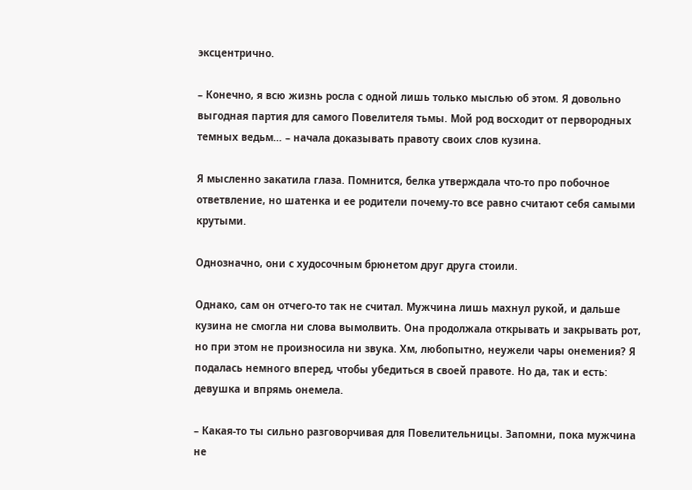эксцентрично.

– Конечно, я всю жизнь росла с одной лишь только мыслью об этом. Я довольно выгодная партия для самого Повелителя тьмы. Мой род восходит от первородных темных ведьм… – начала доказывать правоту своих слов кузина.

Я мысленно закатила глаза. Помнится, белка утверждала что-то про побочное ответвление, но шатенка и ее родители почему-то все равно считают себя самыми крутыми.

Однозначно, они с худосочным брюнетом друг друга стоили.

Однако, сам он отчего-то так не считал. Мужчина лишь махнул рукой, и дальше кузина не смогла ни слова вымолвить. Она продолжала открывать и закрывать рот, но при этом не произносила ни звука. Хм, любопытно, неужели чары онемения? Я подалась немного вперед, чтобы убедиться в своей правоте. Но да, так и есть: девушка и впрямь онемела.

– Какая-то ты сильно разговорчивая для Повелительницы. Запомни, пока мужчина не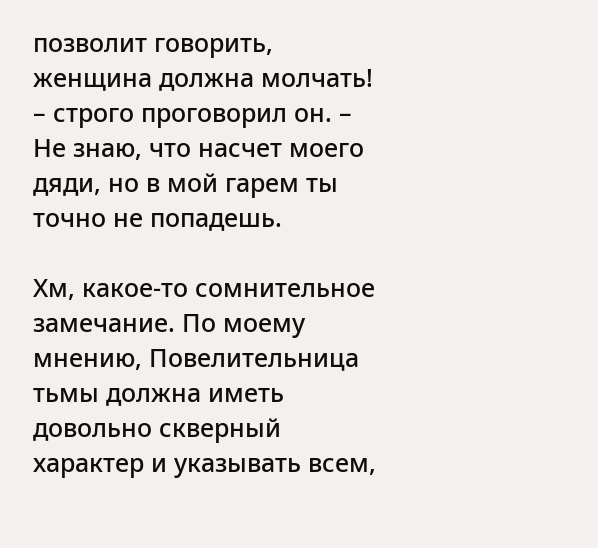позволит говорить, женщина должна молчать! – строго проговорил он. – Не знаю, что насчет моего дяди, но в мой гарем ты точно не попадешь.

Хм, какое-то сомнительное замечание. По моему мнению, Повелительница тьмы должна иметь довольно скверный характер и указывать всем,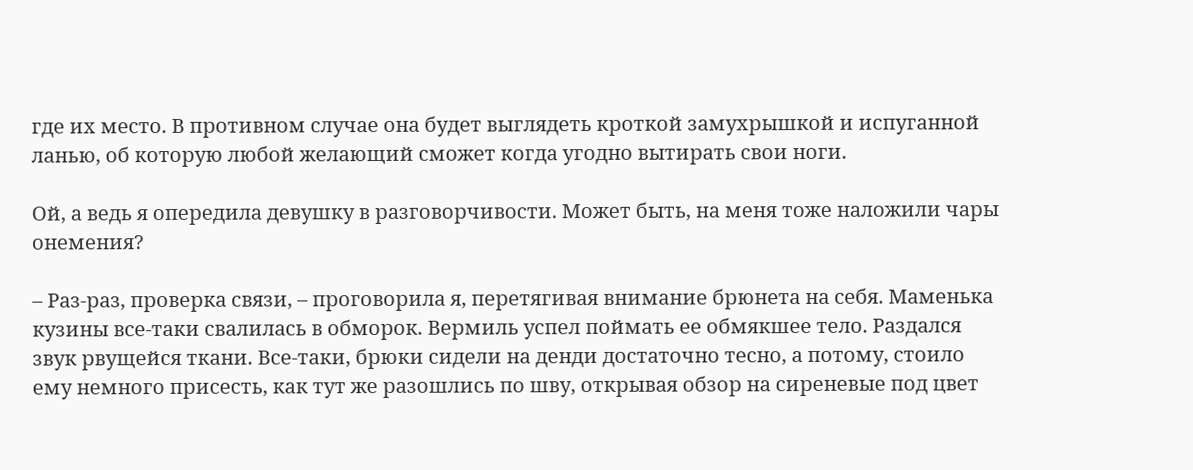где их место. В противном случае она будет выглядеть кроткой замухрышкой и испуганной ланью, об которую любой желающий сможет когда угодно вытирать свои ноги.

Ой, а ведь я опередила девушку в разговорчивости. Может быть, на меня тоже наложили чары онемения?

– Раз-раз, проверка связи, – проговорила я, перетягивая внимание брюнета на себя. Маменька кузины все-таки свалилась в обморок. Вермиль успел поймать ее обмякшее тело. Раздался звук рвущейся ткани. Все-таки, брюки сидели на денди достаточно тесно, а потому, стоило ему немного присесть, как тут же разошлись по шву, открывая обзор на сиреневые под цвет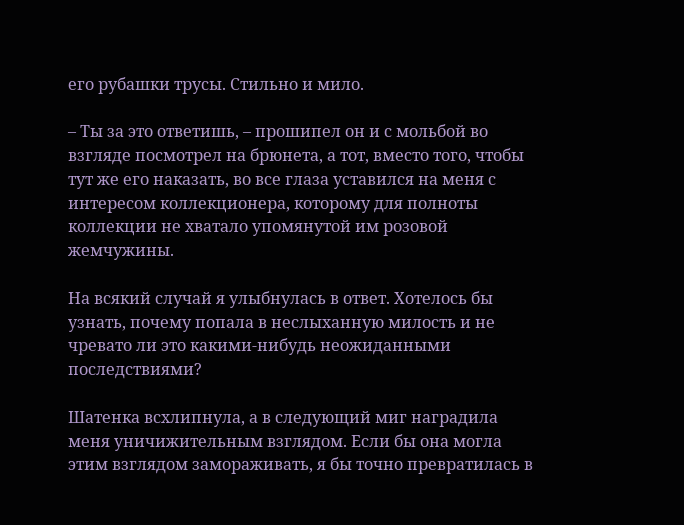его рубашки трусы. Стильно и мило.

– Ты за это ответишь, – прошипел он и с мольбой во взгляде посмотрел на брюнета, а тот, вместо того, чтобы тут же его наказать, во все глаза уставился на меня с интересом коллекционера, которому для полноты коллекции не хватало упомянутой им розовой жемчужины.

На всякий случай я улыбнулась в ответ. Хотелось бы узнать, почему попала в неслыханную милость и не чревато ли это какими-нибудь неожиданными последствиями?

Шатенка всхлипнула, а в следующий миг наградила меня уничижительным взглядом. Если бы она могла этим взглядом замораживать, я бы точно превратилась в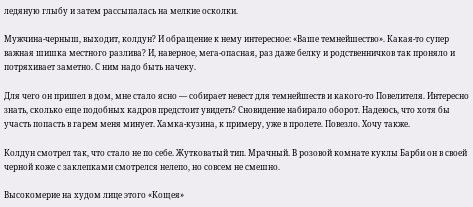ледяную глыбу и затем рассыпалась на мелкие осколки.

Мужчина-черныш, выходит, колдун? И обращение к нему интересное: «Ваше темнейшество». Какая-то супер важная шишка местного разлива? И, наверное, мега-опасная, раз даже белку и родственничков так проняло и потряхивает заметно. С ним надо быть начеку.

Для чего он пришел в дом, мне стало ясно — собирает невест для темнейшеств и какого-то Повелителя. Интересно знать, сколько еще подобных кадров предстоит увидеть? Сновидение набирало оборот. Надеюсь, что хотя бы участь попасть в гарем меня минует. Хамка-кузина, к примеру, уже в пролете. Повезло. Хочу также.

Колдун смотрел так, что стало не по себе. Жутковатый тип. Мрачный. В розовой комнате куклы Барби он в своей черной коже с заклепками смотрелся нелепо, но совсем не смешно.

Высокомерие на худом лице этого «Кощея»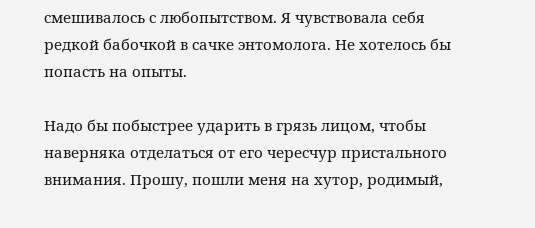смешивалось с любопытством. Я чувствовала себя редкой бабочкой в сачке энтомолога. Не хотелось бы попасть на опыты.

Надо бы побыстрее ударить в грязь лицом, чтобы наверняка отделаться от его чересчур пристального внимания. Прошу, пошли меня на хутор, родимый,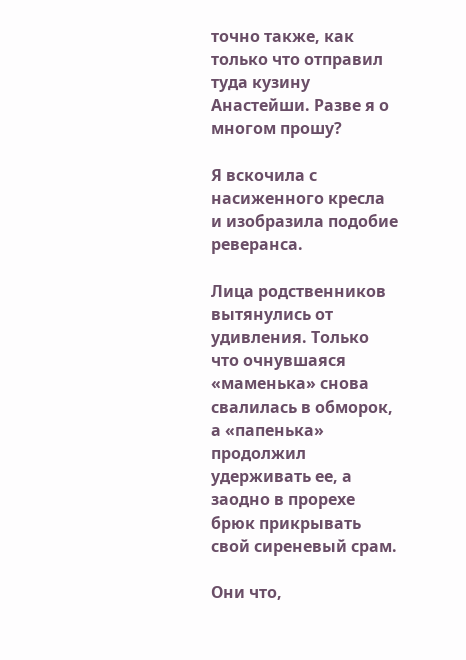точно также, как только что отправил туда кузину Анастейши. Разве я о многом прошу?

Я вскочила с насиженного кресла и изобразила подобие реверанса.

Лица родственников вытянулись от удивления. Только что очнувшаяся «маменька» снова свалилась в обморок, а «папенька» продолжил удерживать ее, а заодно в прорехе брюк прикрывать свой сиреневый срам.

Они что,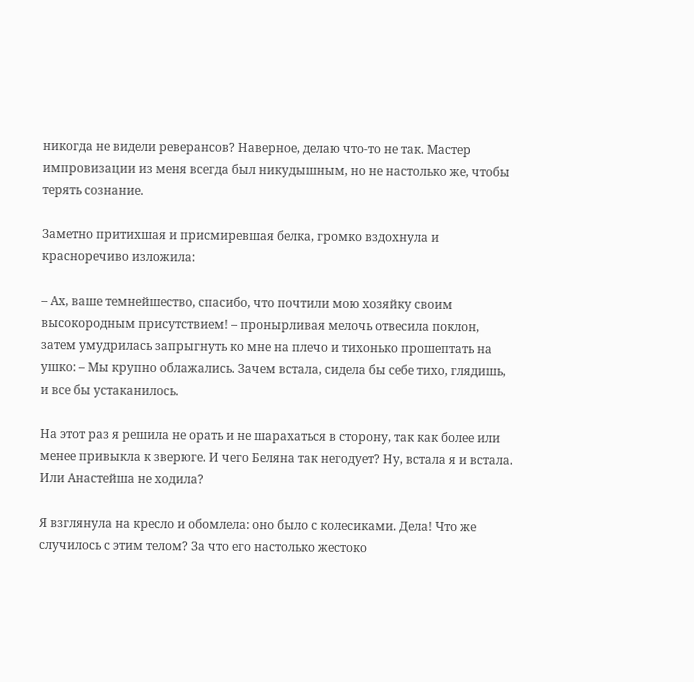никогда не видели реверансов? Наверное, делаю что-то не так. Мастер импровизации из меня всегда был никудышным, но не настолько же, чтобы терять сознание.

Заметно притихшая и присмиревшая белка, громко вздохнула и красноречиво изложила:

– Ах, ваше темнейшество, спасибо, что почтили мою хозяйку своим высокородным присутствием! – пронырливая мелочь отвесила поклон, затем умудрилась запрыгнуть ко мне на плечо и тихонько прошептать на ушко: – Мы крупно облажались. Зачем встала, сидела бы себе тихо, глядишь, и все бы устаканилось.

На этот раз я решила не орать и не шарахаться в сторону, так как более или менее привыкла к зверюге. И чего Беляна так негодует? Ну, встала я и встала. Или Анастейша не ходила?

Я взглянула на кресло и обомлела: оно было с колесиками. Дела! Что же случилось с этим телом? За что его настолько жестоко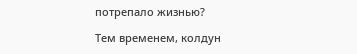потрепало жизнью?

Тем временем, колдун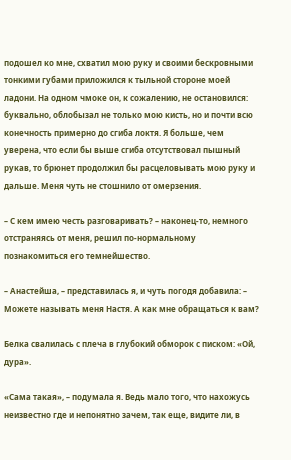подошел ко мне, схватил мою руку и своими бескровными тонкими губами приложился к тыльной стороне моей ладони. На одном чмоке он, к сожалению, не остановился: буквально, облобызал не только мою кисть, но и почти всю конечность примерно до сгиба локтя. Я больше, чем уверена, что если бы выше сгиба отсутствовал пышный рукав, то брюнет продолжил бы расцеловывать мою руку и дальше. Меня чуть не стошнило от омерзения.

– С кем имею честь разговаривать? – наконец-то, немного отстраняясь от меня, решил по-нормальному познакомиться его темнейшество.

– Анастейша, – представилась я, и чуть погодя добавила: – Можете называть меня Настя. А как мне обращаться к вам?

Белка свалилась с плеча в глубокий обморок с писком: «Ой, дура».

«Сама такая», – подумала я. Ведь мало того, что нахожусь неизвестно где и непонятно зачем, так еще, видите ли, в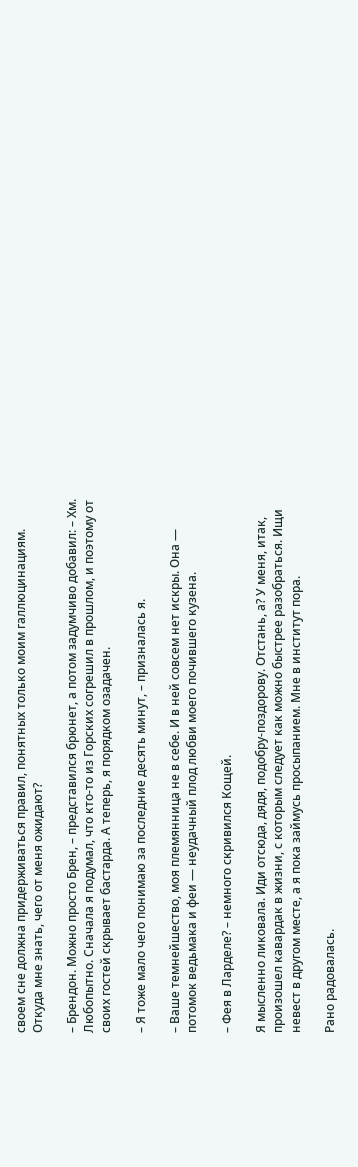своем сне должна придерживаться правил, понятных только моим галлюцинациям. Откуда мне знать, чего от меня ожидают?

– Брендон. Можно просто Брен, – представился брюнет, а потом задумчиво добавил: – Хм. Любопытно. Сначала я подумал, что кто-то из Горских согрешил в прошлом, и поэтому от своих гостей скрывает бастарда. А теперь, я порядком озадачен.

– Я тоже мало чего понимаю за последние десять минут, – призналась я.

– Ваше темнейшество, моя племянница не в себе. И в ней совсем нет искры. Она — потомок ведьмака и феи — неудачный плод любви моего почившего кузена.

– Фея в Ларделе? – немного скривился Кощей.

Я мысленно ликовала. Иди отсюда, дядя, подобру-поздорову. Отстань, а? У меня, итак, произошел кавардак в жизни, с которым следует как можно быстрее разобраться. Ищи невест в другом месте, а я пока займусь просыпанием. Мне в институт пора.

Рано радовалась.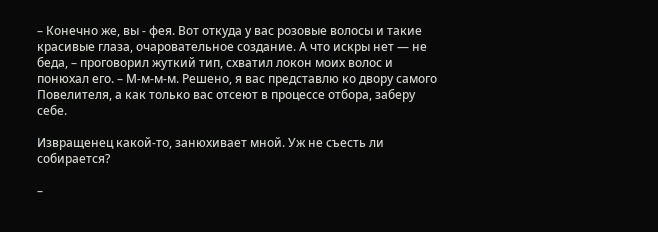– Конечно же, вы - фея. Вот откуда у вас розовые волосы и такие красивые глаза, очаровательное создание. А что искры нет — не беда, – проговорил жуткий тип, схватил локон моих волос и понюхал его. – М-м-м-м. Решено, я вас представлю ко двору самого Повелителя, а как только вас отсеют в процессе отбора, заберу себе.

Извращенец какой-то, занюхивает мной. Уж не съесть ли собирается?

–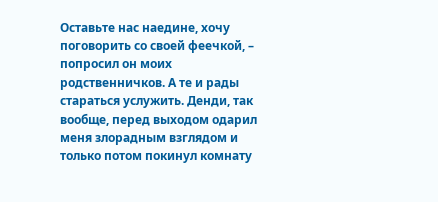Оставьте нас наедине, хочу поговорить со своей феечкой, – попросил он моих родственничков. А те и рады стараться услужить. Денди, так вообще, перед выходом одарил меня злорадным взглядом и только потом покинул комнату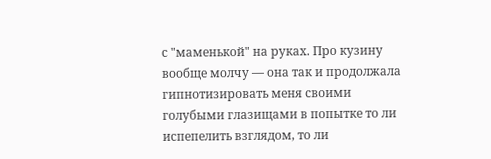с "маменькой" на руках. Про кузину вообще молчу — она так и продолжала гипнотизировать меня своими голубыми глазищами в попытке то ли испепелить взглядом, то ли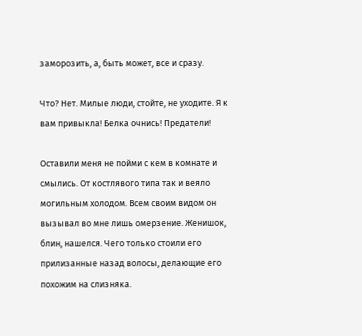заморозить, а, быть может, все и сразу.

Что? Нет. Милые люди, стойте, не уходите. Я к вам привыкла! Белка очнись! Предатели!

Оставили меня не пойми с кем в комнате и смылись. От костлявого типа так и веяло могильным холодом. Всем своим видом он вызывал во мне лишь омерзение. Женишок, блин, нашелся. Чего только стоили его прилизанные назад волосы, делающие его похожим на слизняка.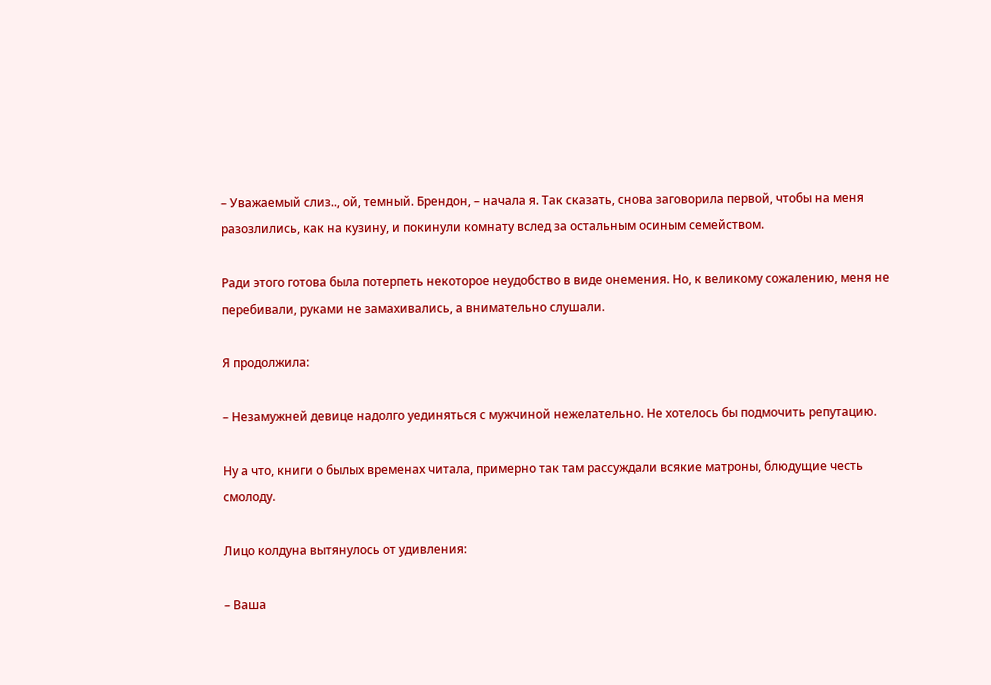– Уважаемый слиз.., ой, темный. Брендон, – начала я. Так сказать, снова заговорила первой, чтобы на меня разозлились, как на кузину, и покинули комнату вслед за остальным осиным семейством.

Ради этого готова была потерпеть некоторое неудобство в виде онемения. Но, к великому сожалению, меня не перебивали, руками не замахивались, а внимательно слушали.

Я продолжила:

– Незамужней девице надолго уединяться с мужчиной нежелательно. Не хотелось бы подмочить репутацию.

Ну а что, книги о былых временах читала, примерно так там рассуждали всякие матроны, блюдущие честь смолоду.

Лицо колдуна вытянулось от удивления:

– Ваша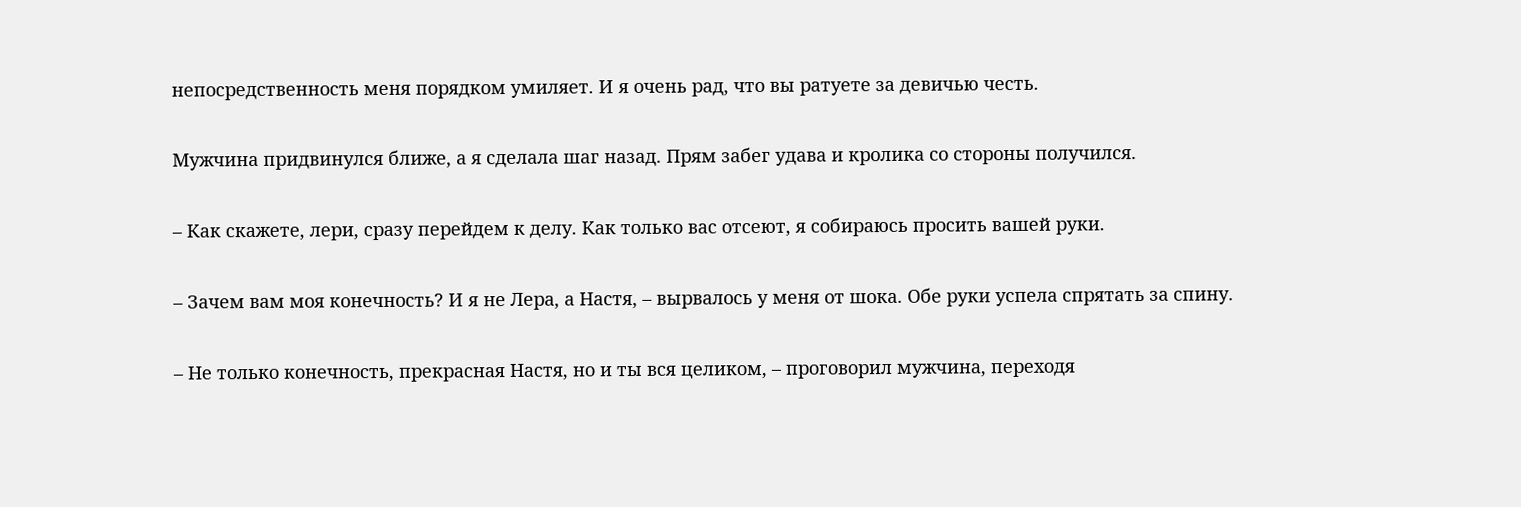непосредственность меня порядком умиляет. И я очень рад, что вы ратуете за девичью честь.

Мужчина придвинулся ближе, а я сделала шаг назад. Прям забег удава и кролика со стороны получился.

– Как скажете, лери, сразу перейдем к делу. Как только вас отсеют, я собираюсь просить вашей руки.

– Зачем вам моя конечность? И я не Лера, а Настя, – вырвалось у меня от шока. Обе руки успела спрятать за спину.

– Не только конечность, прекрасная Настя, но и ты вся целиком, – проговорил мужчина, переходя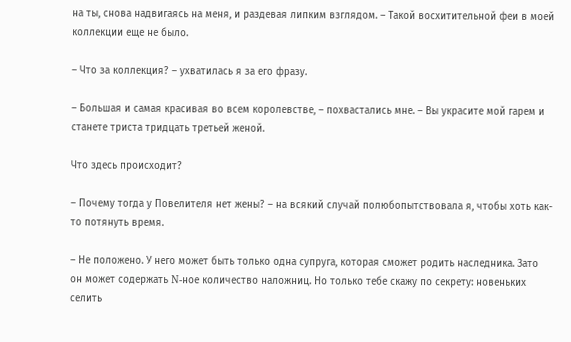на ты, снова надвигаясь на меня, и раздевая липким взглядом. – Такой восхитительной феи в моей коллекции еще не было.

– Что за коллекция? – ухватилась я за его фразу.

– Большая и самая красивая во всем королевстве, – похвастались мне. – Вы украсите мой гарем и станете триста тридцать третьей женой.

Что здесь происходит?

– Почему тогда у Повелителя нет жены? – на всякий случай полюбопытствовала я, чтобы хоть как-то потянуть время.

– Не положено. У него может быть только одна супруга, которая сможет родить наследника. Зато он может содержать N-ное количество наложниц. Но только тебе скажу по секрету: новеньких селить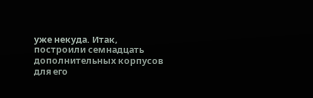уже некуда. Итак, построили семнадцать дополнительных корпусов для его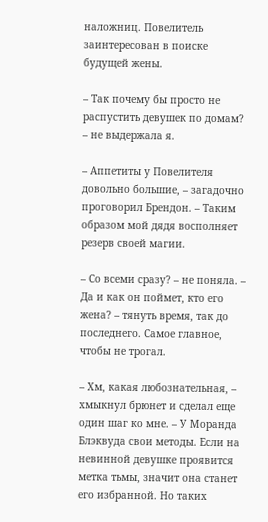наложниц. Повелитель заинтересован в поиске будущей жены.

– Так почему бы просто не распустить девушек по домам? – не выдержала я.

– Аппетиты у Повелителя довольно большие, – загадочно проговорил Брендон. – Таким образом мой дядя восполняет резерв своей магии.

– Со всеми сразу? – не поняла. – Да и как он поймет, кто его жена? – тянуть время, так до последнего. Самое главное, чтобы не трогал.

– Хм, какая любознательная, – хмыкнул брюнет и сделал еще один шаг ко мне. – У Моранда Блэквуда свои методы. Если на невинной девушке проявится метка тьмы, значит она станет его избранной. Но таких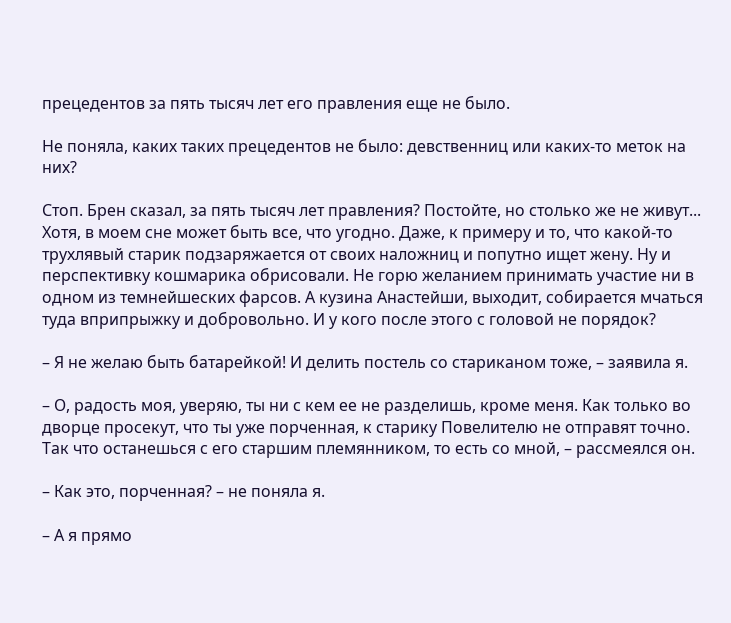прецедентов за пять тысяч лет его правления еще не было.

Не поняла, каких таких прецедентов не было: девственниц или каких-то меток на них?

Стоп. Брен сказал, за пять тысяч лет правления? Постойте, но столько же не живут... Хотя, в моем сне может быть все, что угодно. Даже, к примеру и то, что какой-то трухлявый старик подзаряжается от своих наложниц и попутно ищет жену. Ну и перспективку кошмарика обрисовали. Не горю желанием принимать участие ни в одном из темнейшеских фарсов. А кузина Анастейши, выходит, собирается мчаться туда вприпрыжку и добровольно. И у кого после этого с головой не порядок?

– Я не желаю быть батарейкой! И делить постель со стариканом тоже, – заявила я.

– О, радость моя, уверяю, ты ни с кем ее не разделишь, кроме меня. Как только во дворце просекут, что ты уже порченная, к старику Повелителю не отправят точно. Так что останешься с его старшим племянником, то есть со мной, – рассмеялся он.

– Как это, порченная? – не поняла я.

– А я прямо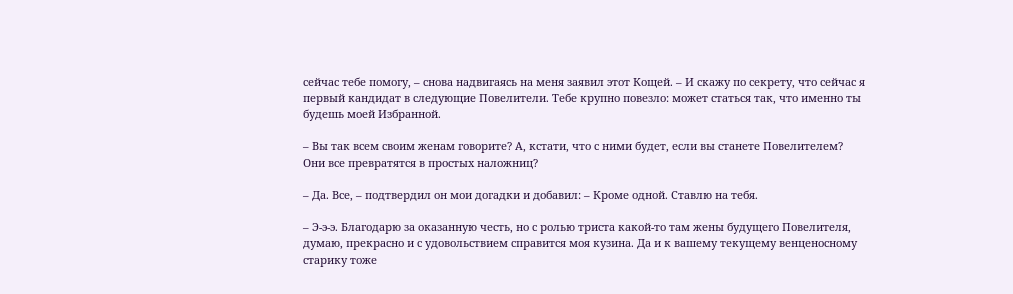сейчас тебе помогу, – снова надвигаясь на меня заявил этот Кощей. – И скажу по секрету, что сейчас я первый кандидат в следующие Повелители. Тебе крупно повезло: может статься так, что именно ты будешь моей Избранной.

– Вы так всем своим женам говорите? А, кстати, что с ними будет, если вы станете Повелителем? Они все превратятся в простых наложниц?

– Да. Все, – подтвердил он мои догадки и добавил: – Кроме одной. Ставлю на тебя.

– Э-э-э. Благодарю за оказанную честь, но с ролью триста какой-то там жены будущего Повелителя, думаю, прекрасно и с удовольствием справится моя кузина. Да и к вашему текущему венценосному старику тоже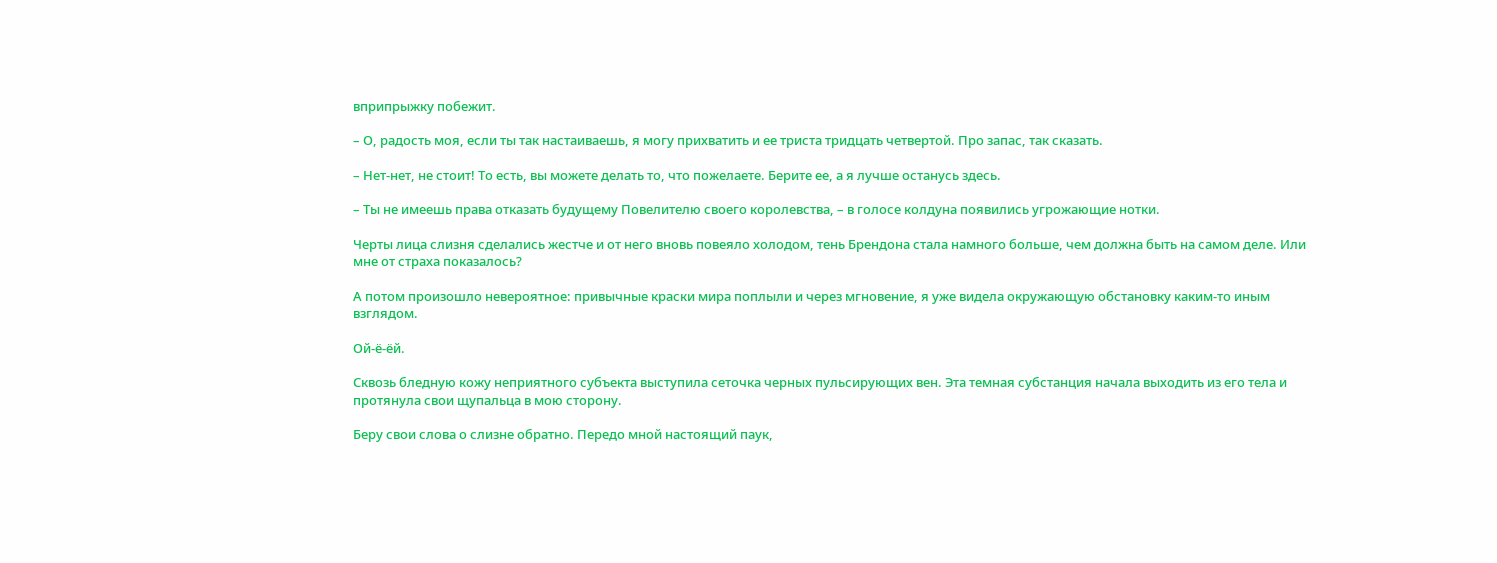вприпрыжку побежит.

– О, радость моя, если ты так настаиваешь, я могу прихватить и ее триста тридцать четвертой. Про запас, так сказать.

– Нет-нет, не стоит! То есть, вы можете делать то, что пожелаете. Берите ее, а я лучше останусь здесь.

– Ты не имеешь права отказать будущему Повелителю своего королевства, – в голосе колдуна появились угрожающие нотки.

Черты лица слизня сделались жестче и от него вновь повеяло холодом, тень Брендона стала намного больше, чем должна быть на самом деле. Или мне от страха показалось?

А потом произошло невероятное: привычные краски мира поплыли и через мгновение, я уже видела окружающую обстановку каким-то иным взглядом.

Ой-ё-ёй.

Сквозь бледную кожу неприятного субъекта выступила сеточка черных пульсирующих вен. Эта темная субстанция начала выходить из его тела и протянула свои щупальца в мою сторону.

Беру свои слова о слизне обратно. Передо мной настоящий паук,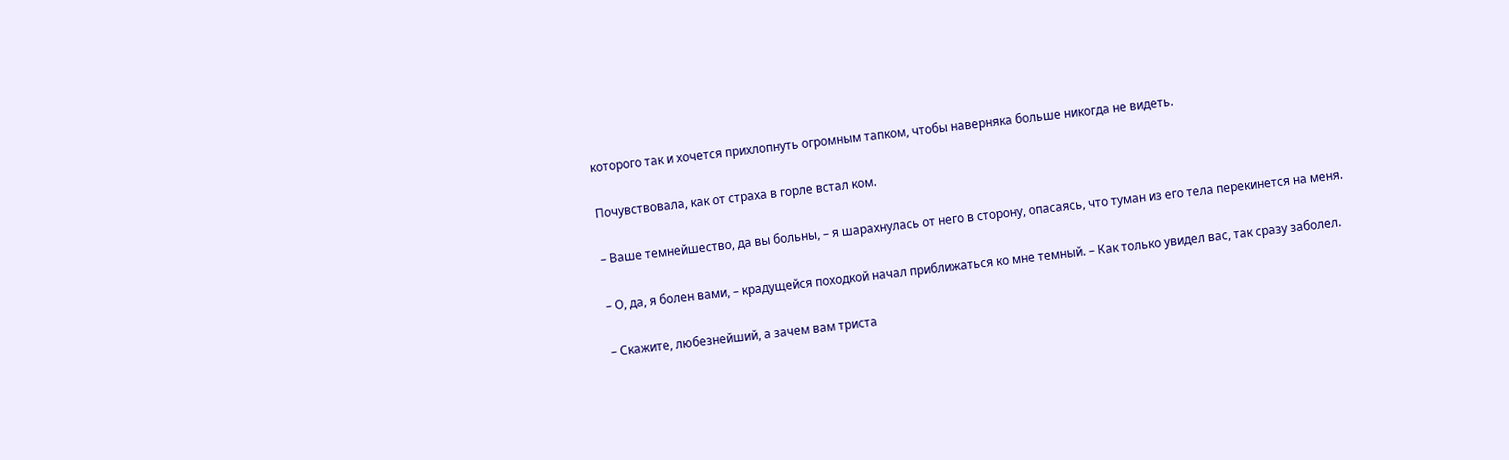которого так и хочется прихлопнуть огромным тапком, чтобы наверняка больше никогда не видеть.

Почувствовала, как от страха в горле встал ком.

– Ваше темнейшество, да вы больны, – я шарахнулась от него в сторону, опасаясь, что туман из его тела перекинется на меня.

– О, да, я болен вами, – крадущейся походкой начал приближаться ко мне темный. – Как только увидел вас, так сразу заболел.

– Скажите, любезнейший, а зачем вам триста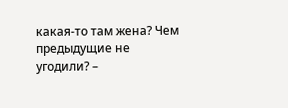какая-то там жена? Чем предыдущие не угодили? –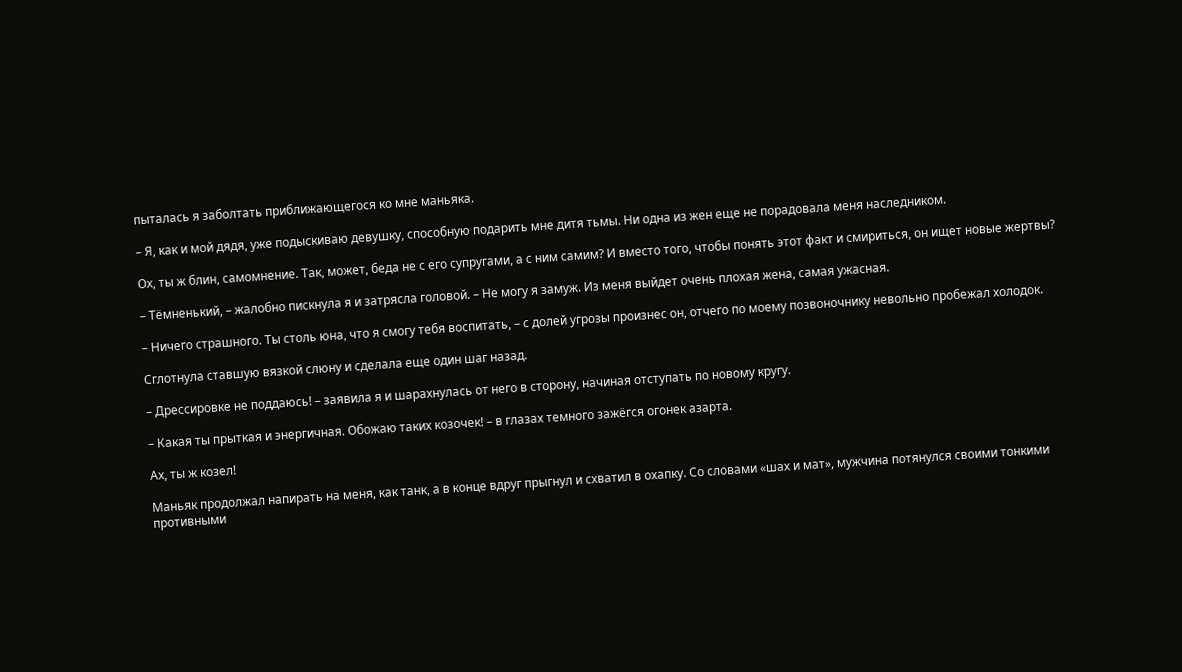пыталась я заболтать приближающегося ко мне маньяка.

– Я, как и мой дядя, уже подыскиваю девушку, способную подарить мне дитя тьмы. Ни одна из жен еще не порадовала меня наследником.

Ох, ты ж блин, самомнение. Так, может, беда не с его супругами, а с ним самим? И вместо того, чтобы понять этот факт и смириться, он ищет новые жертвы?

– Тёмненький, – жалобно пискнула я и затрясла головой. – Не могу я замуж. Из меня выйдет очень плохая жена, самая ужасная.

– Ничего страшного. Ты столь юна, что я смогу тебя воспитать, – с долей угрозы произнес он, отчего по моему позвоночнику невольно пробежал холодок.

Сглотнула ставшую вязкой слюну и сделала еще один шаг назад.

– Дрессировке не поддаюсь! – заявила я и шарахнулась от него в сторону, начиная отступать по новому кругу.

– Какая ты прыткая и энергичная. Обожаю таких козочек! – в глазах темного зажёгся огонек азарта.

Ах, ты ж козел!

Маньяк продолжал напирать на меня, как танк, а в конце вдруг прыгнул и схватил в охапку. Со словами «шах и мат», мужчина потянулся своими тонкими противными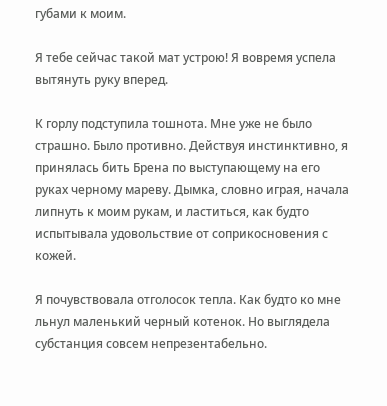губами к моим.

Я тебе сейчас такой мат устрою! Я вовремя успела вытянуть руку вперед.

К горлу подступила тошнота. Мне уже не было страшно. Было противно. Действуя инстинктивно, я принялась бить Брена по выступающему на его руках черному мареву. Дымка, словно играя, начала липнуть к моим рукам, и ластиться, как будто испытывала удовольствие от соприкосновения с кожей.

Я почувствовала отголосок тепла. Как будто ко мне льнул маленький черный котенок. Но выглядела субстанция совсем непрезентабельно.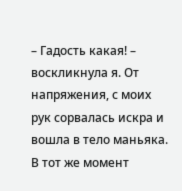– Гадость какая! – воскликнула я. От напряжения, с моих рук сорвалась искра и вошла в тело маньяка. В тот же момент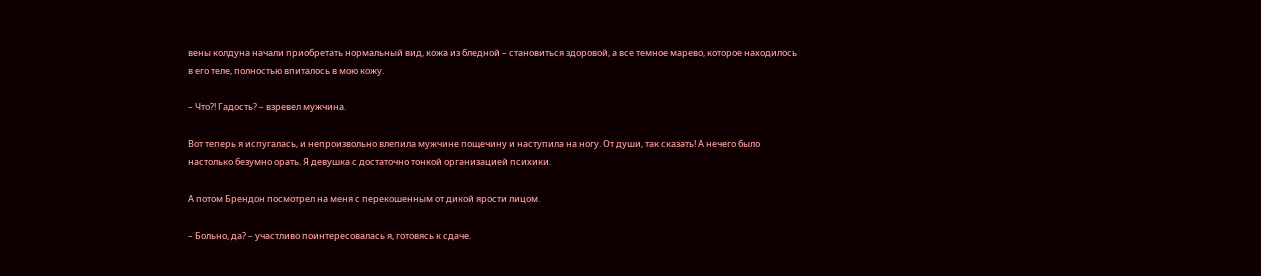вены колдуна начали приобретать нормальный вид, кожа из бледной – становиться здоровой, а все темное марево, которое находилось в его теле, полностью впиталось в мою кожу.

– Что?! Гадость? – взревел мужчина.

Вот теперь я испугалась, и непроизвольно влепила мужчине пощечину и наступила на ногу. От души, так сказать! А нечего было настолько безумно орать. Я девушка с достаточно тонкой организацией психики.

А потом Брендон посмотрел на меня с перекошенным от дикой ярости лицом.

– Больно, да? – участливо поинтересовалась я, готовясь к сдаче.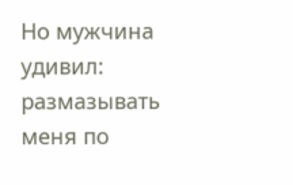Но мужчина удивил: размазывать меня по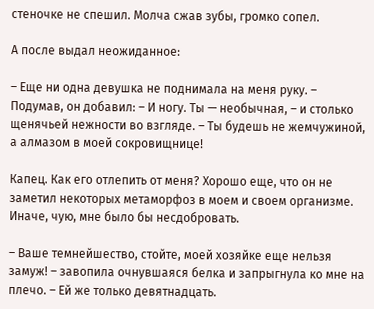стеночке не спешил. Молча сжав зубы, громко сопел.

А после выдал неожиданное:

– Еще ни одна девушка не поднимала на меня руку. – Подумав, он добавил: – И ногу. Ты — необычная, – и столько щенячьей нежности во взгляде. – Ты будешь не жемчужиной, а алмазом в моей сокровищнице!

Капец. Как его отлепить от меня? Хорошо еще, что он не заметил некоторых метаморфоз в моем и своем организме. Иначе, чую, мне было бы несдобровать.

– Ваше темнейшество, стойте, моей хозяйке еще нельзя замуж! – завопила очнувшаяся белка и запрыгнула ко мне на плечо. – Ей же только девятнадцать.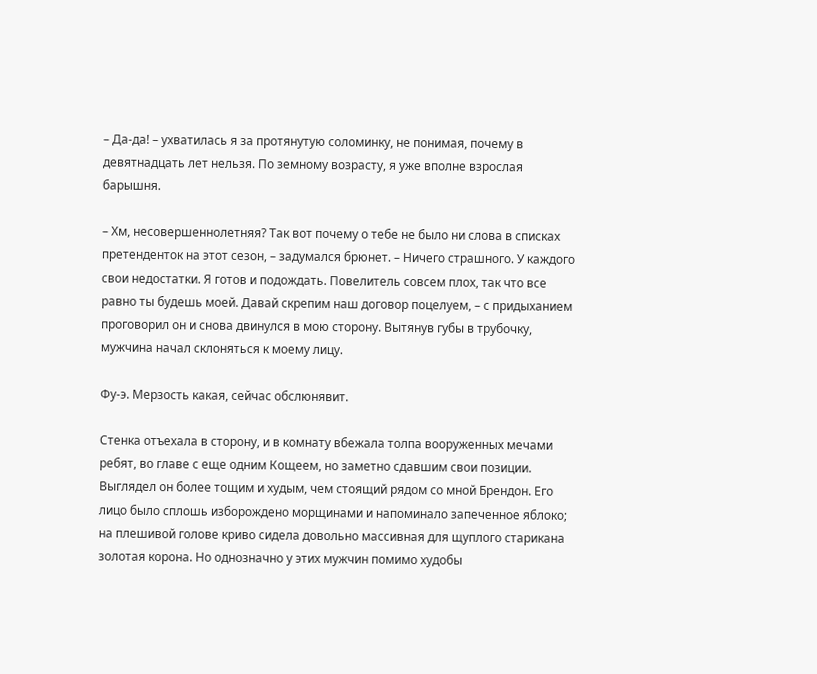– Да-да! – ухватилась я за протянутую соломинку, не понимая, почему в девятнадцать лет нельзя. По земному возрасту, я уже вполне взрослая барышня.

– Хм, несовершеннолетняя? Так вот почему о тебе не было ни слова в списках претенденток на этот сезон, – задумался брюнет. – Ничего страшного. У каждого свои недостатки. Я готов и подождать. Повелитель совсем плох, так что все равно ты будешь моей. Давай скрепим наш договор поцелуем, – с придыханием проговорил он и снова двинулся в мою сторону. Вытянув губы в трубочку, мужчина начал склоняться к моему лицу.

Фу-э. Мерзость какая, сейчас обслюнявит.

Стенка отъехала в сторону, и в комнату вбежала толпа вооруженных мечами ребят, во главе с еще одним Кощеем, но заметно сдавшим свои позиции. Выглядел он более тощим и худым, чем стоящий рядом со мной Брендон. Его лицо было сплошь изборождено морщинами и напоминало запеченное яблоко; на плешивой голове криво сидела довольно массивная для щуплого старикана золотая корона. Но однозначно у этих мужчин помимо худобы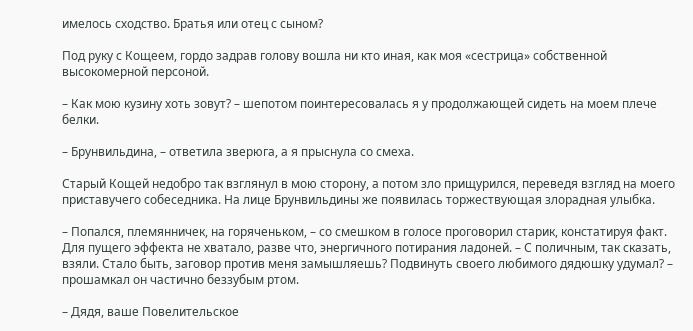имелось сходство. Братья или отец с сыном?

Под руку с Кощеем, гордо задрав голову вошла ни кто иная, как моя «сестрица» собственной высокомерной персоной.

– Как мою кузину хоть зовут? – шепотом поинтересовалась я у продолжающей сидеть на моем плече белки.

– Брунвильдина, – ответила зверюга, а я прыснула со смеха.

Старый Кощей недобро так взглянул в мою сторону, а потом зло прищурился, переведя взгляд на моего приставучего собеседника. На лице Брунвильдины же появилась торжествующая злорадная улыбка.

– Попался, племянничек, на горяченьком, – со смешком в голосе проговорил старик, констатируя факт. Для пущего эффекта не хватало, разве что, энергичного потирания ладоней. – С поличным, так сказать, взяли. Стало быть, заговор против меня замышляешь? Подвинуть своего любимого дядюшку удумал? – прошамкал он частично беззубым ртом.

– Дядя, ваше Повелительское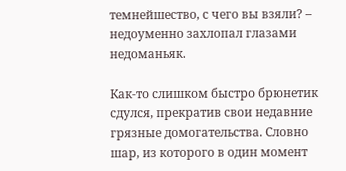темнейшество, с чего вы взяли? – недоуменно захлопал глазами недоманьяк.

Как-то слишком быстро брюнетик сдулся, прекратив свои недавние грязные домогательства. Словно шар, из которого в один момент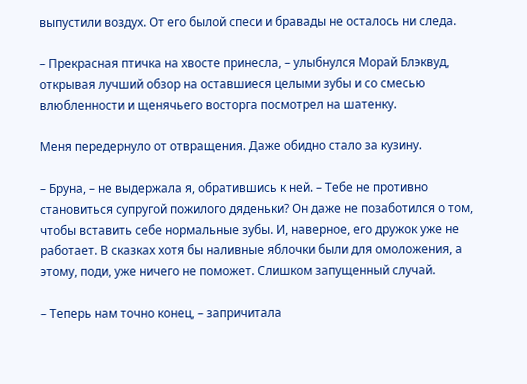выпустили воздух. От его былой спеси и бравады не осталось ни следа.

– Прекрасная птичка на хвосте принесла, – улыбнулся Морай Блэквуд, открывая лучший обзор на оставшиеся целыми зубы и со смесью влюбленности и щенячьего восторга посмотрел на шатенку.

Меня передернуло от отвращения. Даже обидно стало за кузину.

– Бруна, – не выдержала я, обратившись к ней. – Тебе не противно становиться супругой пожилого дяденьки? Он даже не позаботился о том, чтобы вставить себе нормальные зубы. И, наверное, его дружок уже не работает. В сказках хотя бы наливные яблочки были для омоложения, а этому, поди, уже ничего не поможет. Слишком запущенный случай.

– Теперь нам точно конец, – запричитала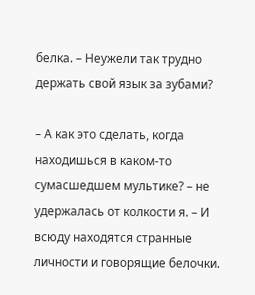белка. – Неужели так трудно держать свой язык за зубами?

– А как это сделать, когда находишься в каком-то сумасшедшем мультике? – не удержалась от колкости я. – И всюду находятся странные личности и говорящие белочки.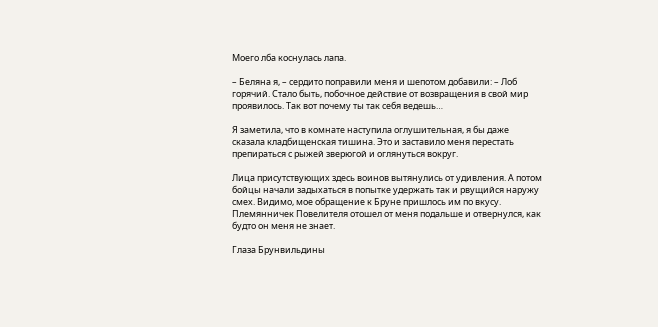Моего лба коснулась лапа.

– Беляна я, – сердито поправили меня и шепотом добавили: – Лоб горячий. Стало быть, побочное действие от возвращения в свой мир проявилось. Так вот почему ты так себя ведешь…

Я заметила, что в комнате наступила оглушительная, я бы даже сказала кладбищенская тишина. Это и заставило меня перестать препираться с рыжей зверюгой и оглянуться вокруг.

Лица присутствующих здесь воинов вытянулись от удивления. А потом бойцы начали задыхаться в попытке удержать так и рвущийся наружу смех. Видимо, мое обращение к Бруне пришлось им по вкусу. Племянничек Повелителя отошел от меня подальше и отвернулся, как будто он меня не знает.

Глаза Брунвильдины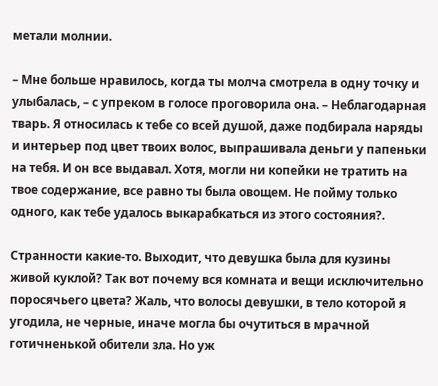метали молнии.

– Мне больше нравилось, когда ты молча смотрела в одну точку и улыбалась, – с упреком в голосе проговорила она. – Неблагодарная тварь. Я относилась к тебе со всей душой, даже подбирала наряды и интерьер под цвет твоих волос, выпрашивала деньги у папеньки на тебя. И он все выдавал. Хотя, могли ни копейки не тратить на твое содержание, все равно ты была овощем. Не пойму только одного, как тебе удалось выкарабкаться из этого состояния?.

Странности какие-то. Выходит, что девушка была для кузины живой куклой? Так вот почему вся комната и вещи исключительно поросячьего цвета? Жаль, что волосы девушки, в тело которой я угодила, не черные, иначе могла бы очутиться в мрачной готичненькой обители зла. Но уж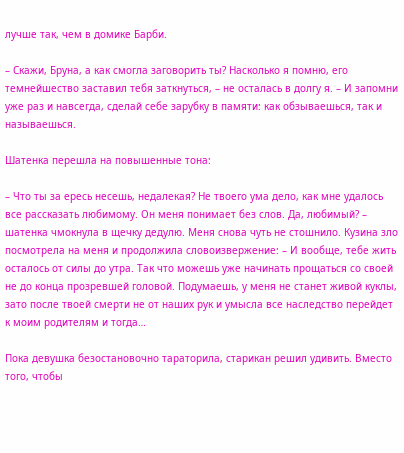лучше так, чем в домике Барби.

– Скажи, Бруна, а как смогла заговорить ты? Насколько я помню, его темнейшество заставил тебя заткнуться, – не осталась в долгу я. – И запомни уже раз и навсегда, сделай себе зарубку в памяти: как обзываешься, так и называешься.

Шатенка перешла на повышенные тона:

– Что ты за ересь несешь, недалекая? Не твоего ума дело, как мне удалось все рассказать любимому. Он меня понимает без слов. Да, любимый? – шатенка чмокнула в щечку дедулю. Меня снова чуть не стошнило. Кузина зло посмотрела на меня и продолжила словоизвержение: – И вообще, тебе жить осталось от силы до утра. Так что можешь уже начинать прощаться со своей не до конца прозревшей головой. Подумаешь, у меня не станет живой куклы, зато после твоей смерти не от наших рук и умысла все наследство перейдет к моим родителям и тогда…

Пока девушка безостановочно тараторила, старикан решил удивить. Вместо того, чтобы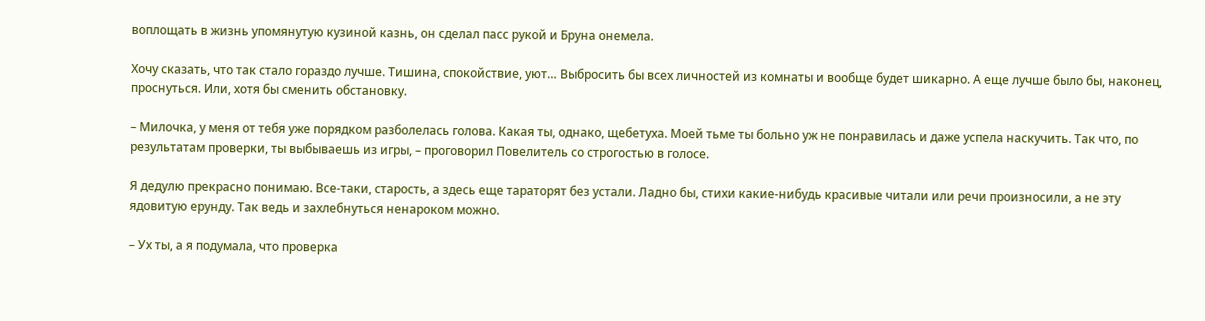воплощать в жизнь упомянутую кузиной казнь, он сделал пасс рукой и Бруна онемела.

Хочу сказать, что так стало гораздо лучше. Тишина, спокойствие, уют… Выбросить бы всех личностей из комнаты и вообще будет шикарно. А еще лучше было бы, наконец, проснуться. Или, хотя бы сменить обстановку.

– Милочка, у меня от тебя уже порядком разболелась голова. Какая ты, однако, щебетуха. Моей тьме ты больно уж не понравилась и даже успела наскучить. Так что, по результатам проверки, ты выбываешь из игры, – проговорил Повелитель со строгостью в голосе.

Я дедулю прекрасно понимаю. Все-таки, старость, а здесь еще тараторят без устали. Ладно бы, стихи какие-нибудь красивые читали или речи произносили, а не эту ядовитую ерунду. Так ведь и захлебнуться ненароком можно.

– Ух ты, а я подумала, что проверка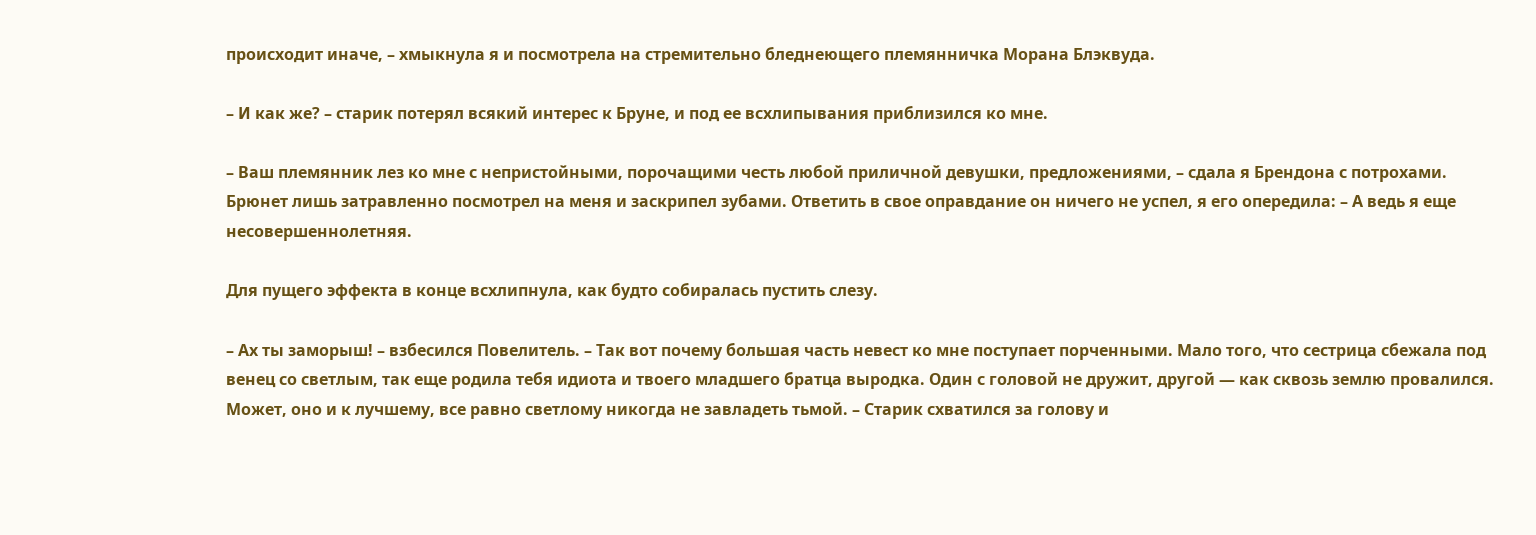происходит иначе, – хмыкнула я и посмотрела на стремительно бледнеющего племянничка Морана Блэквуда.

– И как же? – старик потерял всякий интерес к Бруне, и под ее всхлипывания приблизился ко мне.

– Ваш племянник лез ко мне с непристойными, порочащими честь любой приличной девушки, предложениями, – сдала я Брендона с потрохами. Брюнет лишь затравленно посмотрел на меня и заскрипел зубами. Ответить в свое оправдание он ничего не успел, я его опередила: – А ведь я еще несовершеннолетняя.

Для пущего эффекта в конце всхлипнула, как будто собиралась пустить слезу.

– Ах ты заморыш! – взбесился Повелитель. – Так вот почему большая часть невест ко мне поступает порченными. Мало того, что сестрица сбежала под венец со светлым, так еще родила тебя идиота и твоего младшего братца выродка. Один с головой не дружит, другой — как сквозь землю провалился. Может, оно и к лучшему, все равно светлому никогда не завладеть тьмой. – Старик схватился за голову и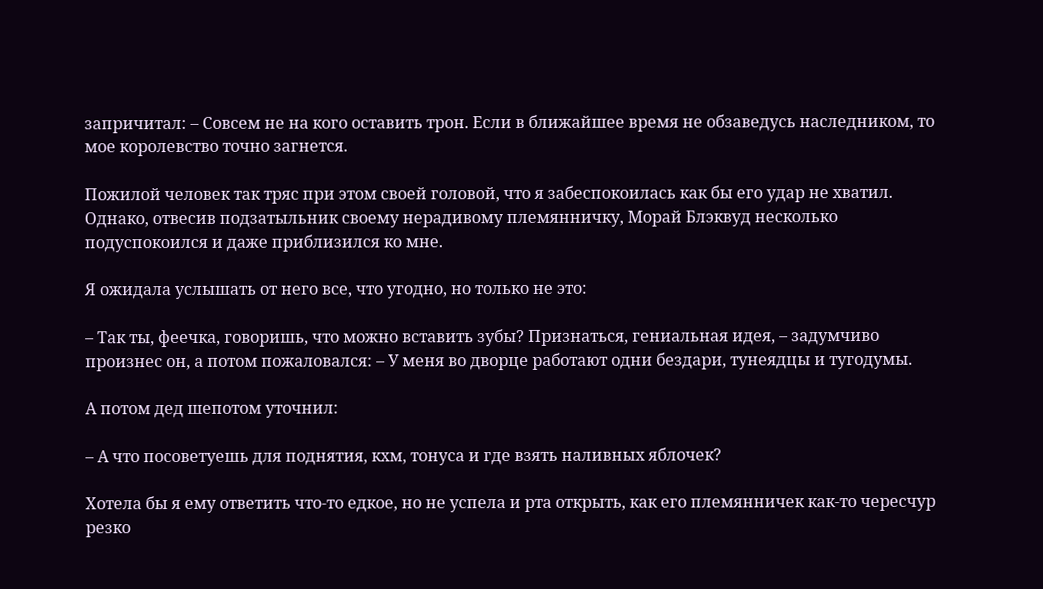запричитал: – Совсем не на кого оставить трон. Если в ближайшее время не обзаведусь наследником, то мое королевство точно загнется.

Пожилой человек так тряс при этом своей головой, что я забеспокоилась как бы его удар не хватил. Однако, отвесив подзатыльник своему нерадивому племянничку, Морай Блэквуд несколько подуспокоился и даже приблизился ко мне.

Я ожидала услышать от него все, что угодно, но только не это:

– Так ты, феечка, говоришь, что можно вставить зубы? Признаться, гениальная идея, – задумчиво произнес он, а потом пожаловался: – У меня во дворце работают одни бездари, тунеядцы и тугодумы.

А потом дед шепотом уточнил:

– А что посоветуешь для поднятия, кхм, тонуса и где взять наливных яблочек?

Хотела бы я ему ответить что-то едкое, но не успела и рта открыть, как его племянничек как-то чересчур резко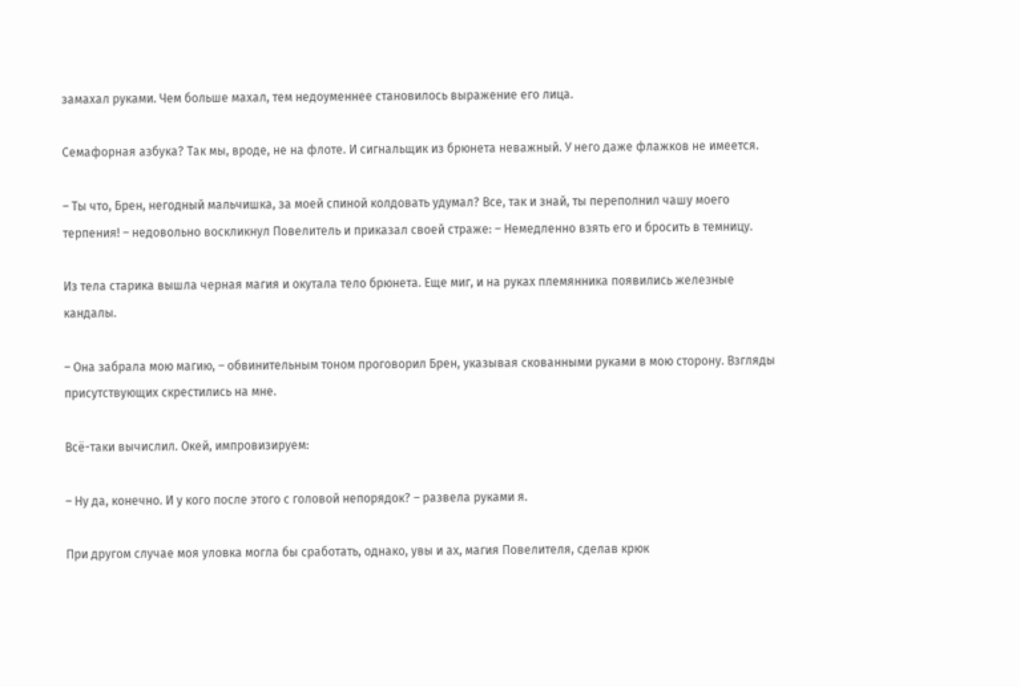замахал руками. Чем больше махал, тем недоуменнее становилось выражение его лица.

Семафорная азбука? Так мы, вроде, не на флоте. И сигнальщик из брюнета неважный. У него даже флажков не имеется.

– Ты что, Брен, негодный мальчишка, за моей спиной колдовать удумал? Все, так и знай, ты переполнил чашу моего терпения! – недовольно воскликнул Повелитель и приказал своей страже: – Немедленно взять его и бросить в темницу.

Из тела старика вышла черная магия и окутала тело брюнета. Еще миг, и на руках племянника появились железные кандалы.

– Она забрала мою магию, – обвинительным тоном проговорил Брен, указывая скованными руками в мою сторону. Взгляды присутствующих скрестились на мне.

Всё-таки вычислил. Окей, импровизируем:

– Ну да, конечно. И у кого после этого с головой непорядок? – развела руками я.

При другом случае моя уловка могла бы сработать, однако, увы и ах, магия Повелителя, сделав крюк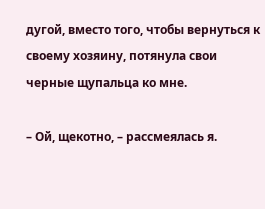дугой, вместо того, чтобы вернуться к своему хозяину, потянула свои черные щупальца ко мне.

– Ой, щекотно, – рассмеялась я.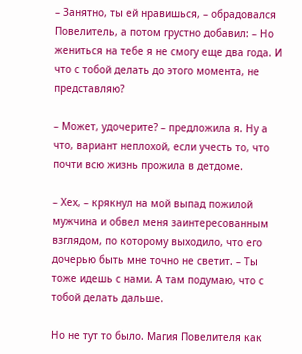– Занятно, ты ей нравишься, – обрадовался Повелитель, а потом грустно добавил: – Но жениться на тебе я не смогу еще два года. И что с тобой делать до этого момента, не представляю?

– Может, удочерите? – предложила я. Ну а что, вариант неплохой, если учесть то, что почти всю жизнь прожила в детдоме.

– Хех, – крякнул на мой выпад пожилой мужчина и обвел меня заинтересованным взглядом, по которому выходило, что его дочерью быть мне точно не светит. – Ты тоже идешь с нами. А там подумаю, что с тобой делать дальше.

Но не тут то было. Магия Повелителя как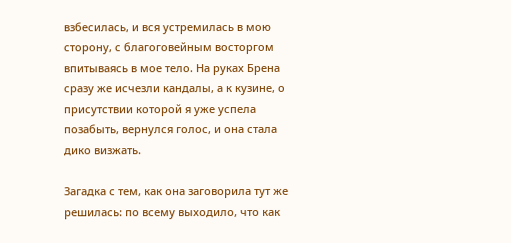взбесилась, и вся устремилась в мою сторону, с благоговейным восторгом впитываясь в мое тело. На руках Брена сразу же исчезли кандалы, а к кузине, о присутствии которой я уже успела позабыть, вернулся голос, и она стала дико визжать.

Загадка с тем, как она заговорила тут же решилась: по всему выходило, что как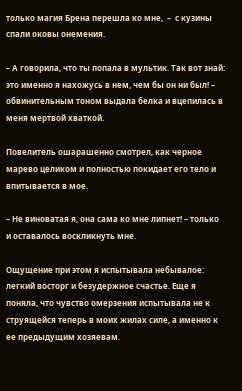только магия Брена перешла ко мне,  –  с кузины спали оковы онемения.

– А говорила, что ты попала в мультик. Так вот знай: это именно я нахожусь в нем, чем бы он ни был! – обвинительным тоном выдала белка и вцепилась в меня мертвой хваткой.

Повелитель ошарашенно смотрел, как черное марево целиком и полностью покидает его тело и впитывается в мое.

– Не виноватая я, она сама ко мне липнет! – только и оставалось воскликнуть мне.

Ощущение при этом я испытывала небывалое: легкий восторг и безудержное счастье. Еще я поняла, что чувство омерзения испытывала не к струящейся теперь в моих жилах силе, а именно к ее предыдущим хозяевам.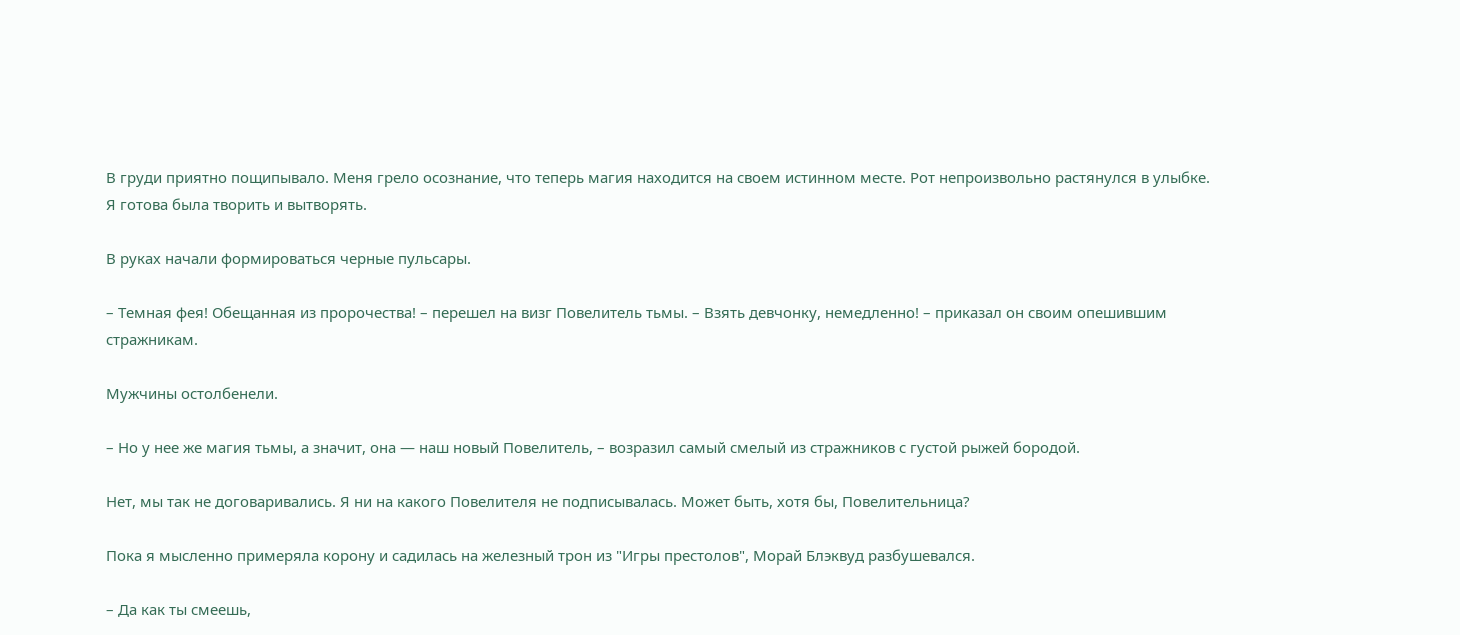В груди приятно пощипывало. Меня грело осознание, что теперь магия находится на своем истинном месте. Рот непроизвольно растянулся в улыбке. Я готова была творить и вытворять.

В руках начали формироваться черные пульсары.

– Темная фея! Обещанная из пророчества! – перешел на визг Повелитель тьмы. – Взять девчонку, немедленно! – приказал он своим опешившим стражникам.

Мужчины остолбенели.

– Но у нее же магия тьмы, а значит, она — наш новый Повелитель, – возразил самый смелый из стражников с густой рыжей бородой.

Нет, мы так не договаривались. Я ни на какого Повелителя не подписывалась. Может быть, хотя бы, Повелительница?

Пока я мысленно примеряла корону и садилась на железный трон из "Игры престолов", Морай Блэквуд разбушевался.

– Да как ты смеешь,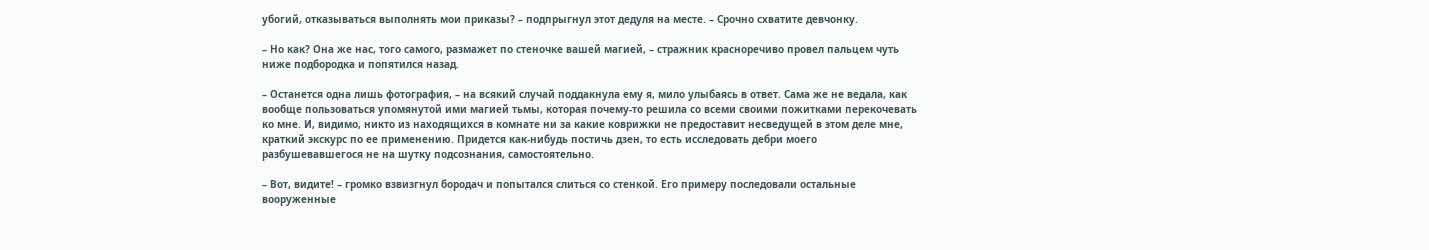убогий, отказываться выполнять мои приказы? – подпрыгнул этот дедуля на месте. – Срочно схватите девчонку.

– Но как? Она же нас, того самого, размажет по стеночке вашей магией, – стражник красноречиво провел пальцем чуть ниже подбородка и попятился назад.

– Останется одна лишь фотография, – на всякий случай поддакнула ему я, мило улыбаясь в ответ. Сама же не ведала, как вообще пользоваться упомянутой ими магией тьмы, которая почему-то решила со всеми своими пожитками перекочевать ко мне. И, видимо, никто из находящихся в комнате ни за какие коврижки не предоставит несведущей в этом деле мне, краткий экскурс по ее применению. Придется как-нибудь постичь дзен, то есть исследовать дебри моего разбушевавшегося не на шутку подсознания, самостоятельно.

– Вот, видите! – громко взвизгнул бородач и попытался слиться со стенкой. Его примеру последовали остальные вооруженные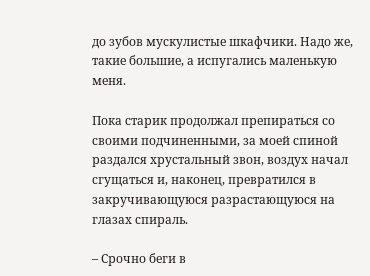до зубов мускулистые шкафчики. Надо же, такие большие, а испугались маленькую меня.

Пока старик продолжал препираться со своими подчиненными, за моей спиной раздался хрустальный звон, воздух начал сгущаться и, наконец, превратился в закручивающуюся разрастающуюся на глазах спираль.

– Срочно беги в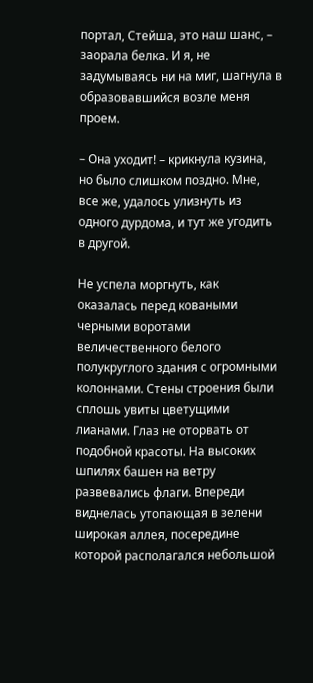портал, Стейша, это наш шанс, – заорала белка. И я, не задумываясь ни на миг, шагнула в образовавшийся возле меня проем.

– Она уходит! – крикнула кузина, но было слишком поздно. Мне, все же, удалось улизнуть из одного дурдома, и тут же угодить в другой.

Не успела моргнуть, как оказалась перед коваными черными воротами величественного белого полукруглого здания с огромными колоннами. Стены строения были сплошь увиты цветущими лианами. Глаз не оторвать от подобной красоты. На высоких шпилях башен на ветру развевались флаги. Впереди виднелась утопающая в зелени широкая аллея, посередине которой располагался небольшой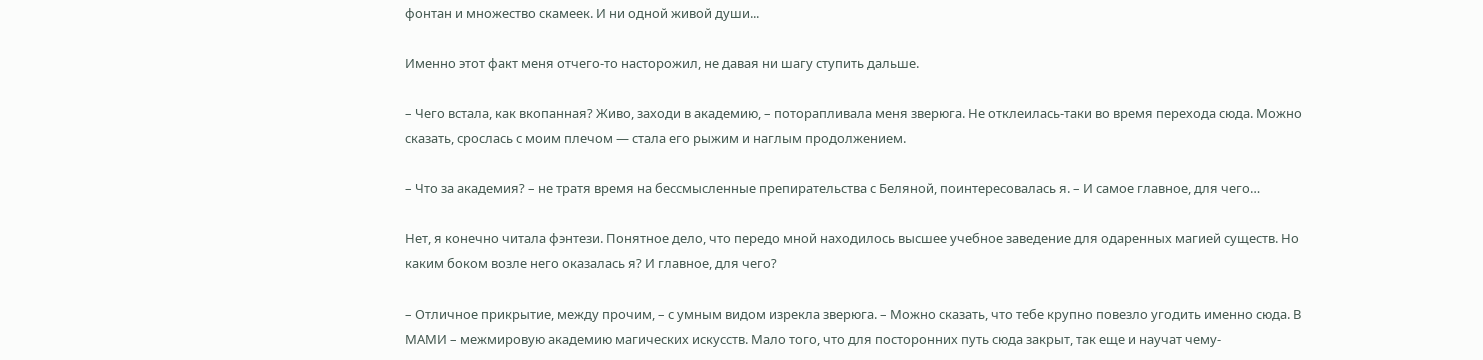фонтан и множество скамеек. И ни одной живой души...

Именно этот факт меня отчего-то насторожил, не давая ни шагу ступить дальше.

– Чего встала, как вкопанная? Живо, заходи в академию, – поторапливала меня зверюга. Не отклеилась-таки во время перехода сюда. Можно сказать, срослась с моим плечом — стала его рыжим и наглым продолжением.

– Что за академия? – не тратя время на бессмысленные препирательства с Беляной, поинтересовалась я. – И самое главное, для чего…

Нет, я конечно читала фэнтези. Понятное дело, что передо мной находилось высшее учебное заведение для одаренных магией существ. Но каким боком возле него оказалась я? И главное, для чего?

– Отличное прикрытие, между прочим, – с умным видом изрекла зверюга. – Можно сказать, что тебе крупно повезло угодить именно сюда. В МАМИ – межмировую академию магических искусств. Мало того, что для посторонних путь сюда закрыт, так еще и научат чему-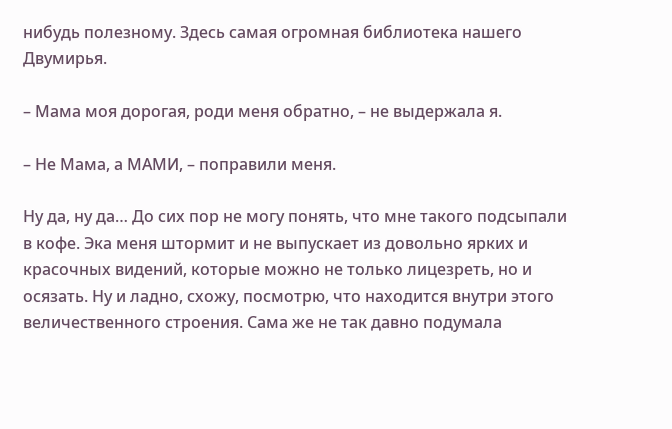нибудь полезному. Здесь самая огромная библиотека нашего Двумирья.

– Мама моя дорогая, роди меня обратно, – не выдержала я.

– Не Мама, а МАМИ, – поправили меня.

Ну да, ну да… До сих пор не могу понять, что мне такого подсыпали в кофе. Эка меня штормит и не выпускает из довольно ярких и красочных видений, которые можно не только лицезреть, но и осязать. Ну и ладно, схожу, посмотрю, что находится внутри этого величественного строения. Сама же не так давно подумала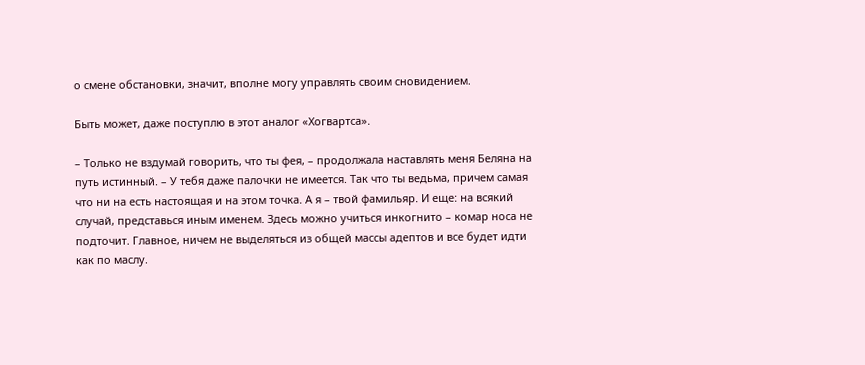о смене обстановки, значит, вполне могу управлять своим сновидением.

Быть может, даже поступлю в этот аналог «Хогвартса».

– Только не вздумай говорить, что ты фея, – продолжала наставлять меня Беляна на путь истинный. – У тебя даже палочки не имеется. Так что ты ведьма, причем самая что ни на есть настоящая и на этом точка. А я – твой фамильяр. И еще: на всякий случай, представься иным именем. Здесь можно учиться инкогнито – комар носа не подточит. Главное, ничем не выделяться из общей массы адептов и все будет идти как по маслу.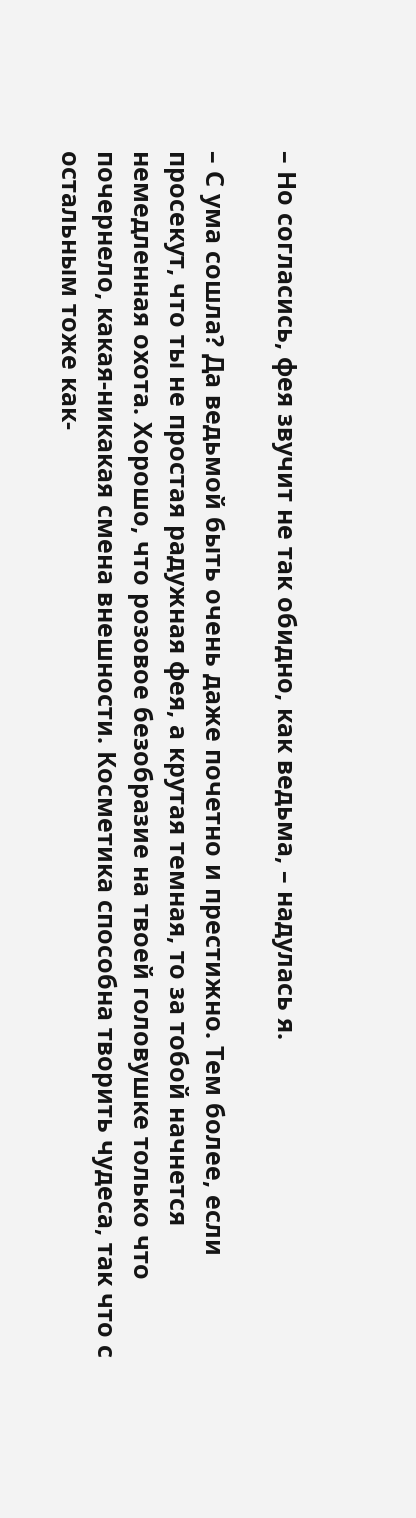– Но согласись, фея звучит не так обидно, как ведьма, – надулась я.

– С ума сошла? Да ведьмой быть очень даже почетно и престижно. Тем более, если просекут, что ты не простая радужная фея, а крутая темная, то за тобой начнется немедленная охота. Хорошо, что розовое безобразие на твоей головушке только что почернело, какая-никакая смена внешности. Косметика способна творить чудеса, так что с остальным тоже как-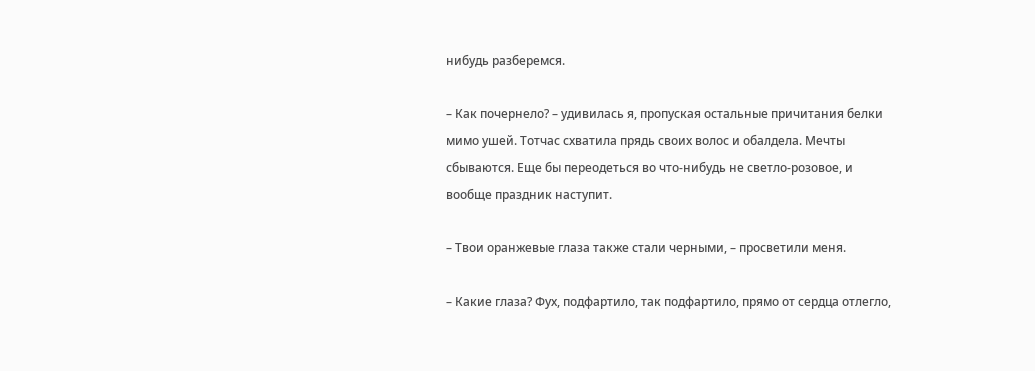нибудь разберемся.

– Как почернело? – удивилась я, пропуская остальные причитания белки мимо ушей. Тотчас схватила прядь своих волос и обалдела. Мечты сбываются. Еще бы переодеться во что-нибудь не светло-розовое, и вообще праздник наступит.

– Твои оранжевые глаза также стали черными, – просветили меня.

– Какие глаза? Фух, подфартило, так подфартило, прямо от сердца отлегло,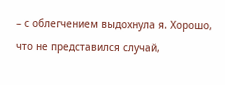– с облегчением выдохнула я. Хорошо, что не представился случай,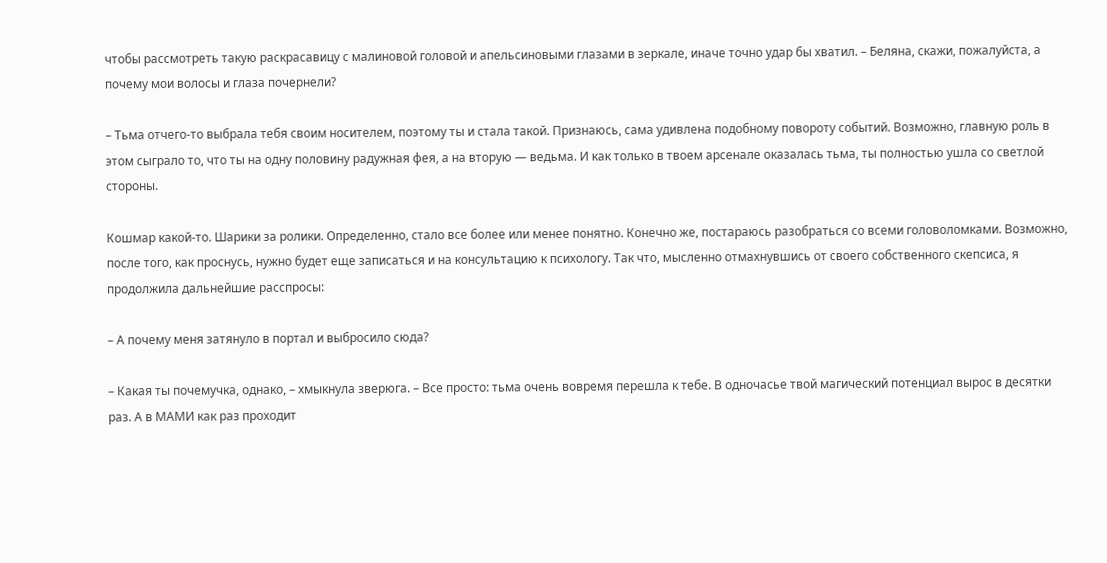чтобы рассмотреть такую раскрасавицу с малиновой головой и апельсиновыми глазами в зеркале, иначе точно удар бы хватил. – Беляна, скажи, пожалуйста, а почему мои волосы и глаза почернели?

– Тьма отчего-то выбрала тебя своим носителем, поэтому ты и стала такой. Признаюсь, сама удивлена подобному повороту событий. Возможно, главную роль в этом сыграло то, что ты на одну половину радужная фея, а на вторую — ведьма. И как только в твоем арсенале оказалась тьма, ты полностью ушла со светлой стороны.

Кошмар какой-то. Шарики за ролики. Определенно, стало все более или менее понятно. Конечно же, постараюсь разобраться со всеми головоломками. Возможно, после того, как проснусь, нужно будет еще записаться и на консультацию к психологу. Так что, мысленно отмахнувшись от своего собственного скепсиса, я продолжила дальнейшие расспросы:

– А почему меня затянуло в портал и выбросило сюда?

– Какая ты почемучка, однако, – хмыкнула зверюга. – Все просто: тьма очень вовремя перешла к тебе. В одночасье твой магический потенциал вырос в десятки раз. А в МАМИ как раз проходит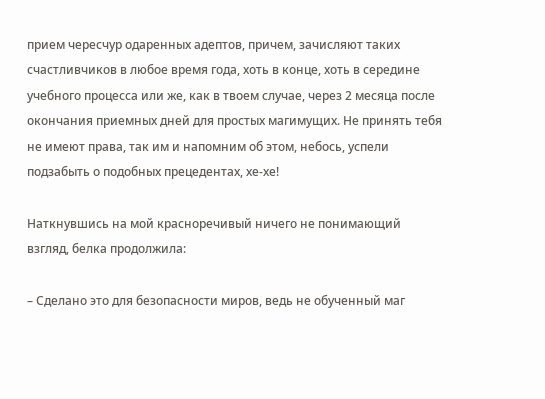прием чересчур одаренных адептов, причем, зачисляют таких счастливчиков в любое время года, хоть в конце, хоть в середине учебного процесса или же, как в твоем случае, через 2 месяца после окончания приемных дней для простых магимущих. Не принять тебя не имеют права, так им и напомним об этом, небось, успели подзабыть о подобных прецедентах, хе-хе!

Наткнувшись на мой красноречивый ничего не понимающий взгляд, белка продолжила:

– Сделано это для безопасности миров, ведь не обученный маг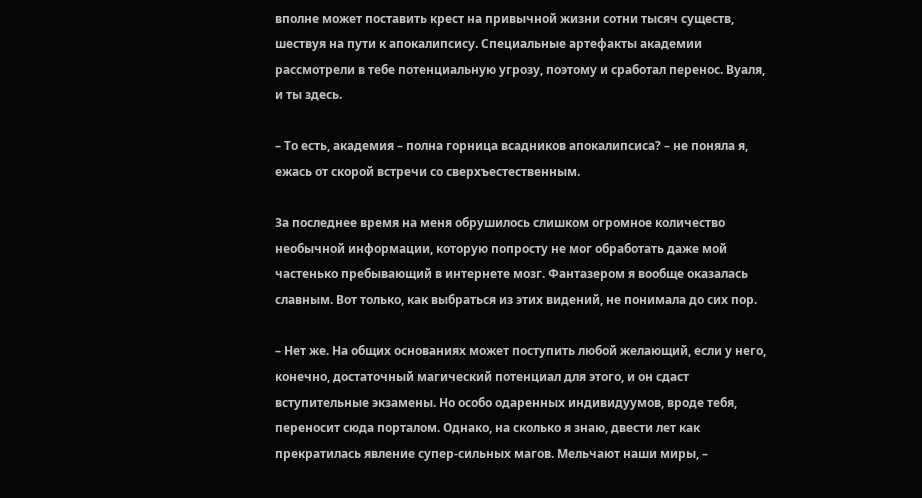вполне может поставить крест на привычной жизни сотни тысяч существ, шествуя на пути к апокалипсису. Специальные артефакты академии рассмотрели в тебе потенциальную угрозу, поэтому и сработал перенос. Вуаля, и ты здесь.

– То есть, академия – полна горница всадников апокалипсиса? – не поняла я, ежась от скорой встречи со сверхъестественным.

За последнее время на меня обрушилось слишком огромное количество необычной информации, которую попросту не мог обработать даже мой частенько пребывающий в интернете мозг. Фантазером я вообще оказалась славным. Вот только, как выбраться из этих видений, не понимала до сих пор.

– Нет же. На общих основаниях может поступить любой желающий, если у него, конечно, достаточный магический потенциал для этого, и он сдаст вступительные экзамены. Но особо одаренных индивидуумов, вроде тебя, переносит сюда порталом. Однако, на сколько я знаю, двести лет как прекратилась явление супер-сильных магов. Мельчают наши миры, –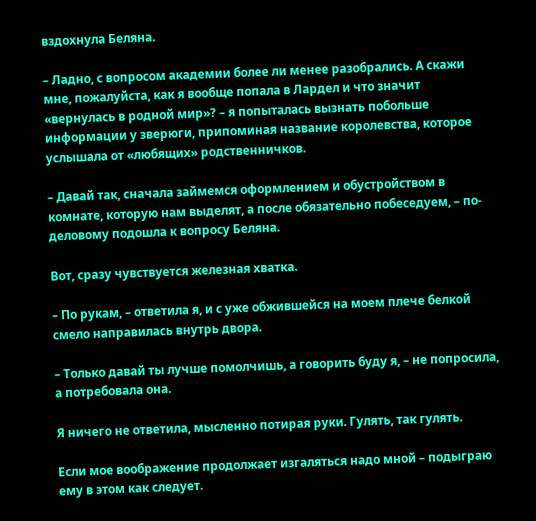вздохнула Беляна.

– Ладно, с вопросом академии более ли менее разобрались. А скажи мне, пожалуйста, как я вообще попала в Лардел и что значит «вернулась в родной мир»? – я попыталась вызнать побольше информации у зверюги, припоминая название королевства, которое услышала от «любящих» родственничков.

– Давай так, сначала займемся оформлением и обустройством в комнате, которую нам выделят, а после обязательно побеседуем, – по-деловому подошла к вопросу Беляна.

Вот, сразу чувствуется железная хватка.

– По рукам, – ответила я, и с уже обжившейся на моем плече белкой смело направилась внутрь двора.

– Только давай ты лучше помолчишь, а говорить буду я, – не попросила, а потребовала она.

Я ничего не ответила, мысленно потирая руки. Гулять, так гулять.

Если мое воображение продолжает изгаляться надо мной – подыграю ему в этом как следует.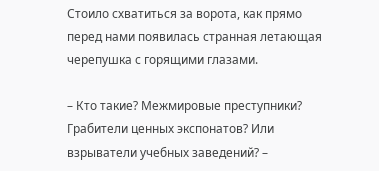Стоило схватиться за ворота, как прямо перед нами появилась странная летающая черепушка с горящими глазами.

– Кто такие? Межмировые преступники? Грабители ценных экспонатов? Или взрыватели учебных заведений? –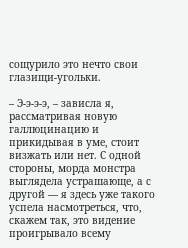сощурило это нечто свои глазищи-угольки.

– Э-э-э-э, – зависла я, рассматривая новую галлюцинацию и прикидывая в уме, стоит визжать или нет. С одной стороны, морда монстра выглядела устрашающе, а с другой — я здесь уже такого успела насмотреться, что, скажем так, это видение проигрывало всему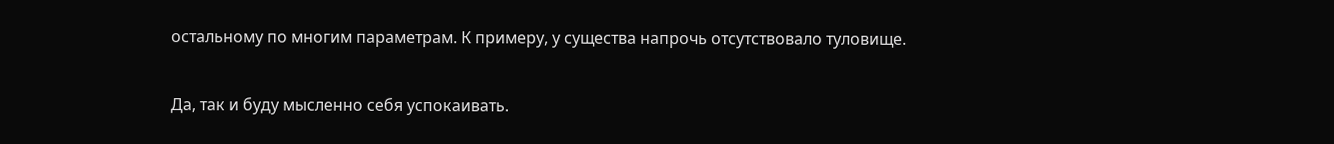остальному по многим параметрам. К примеру, у существа напрочь отсутствовало туловище.

Да, так и буду мысленно себя успокаивать.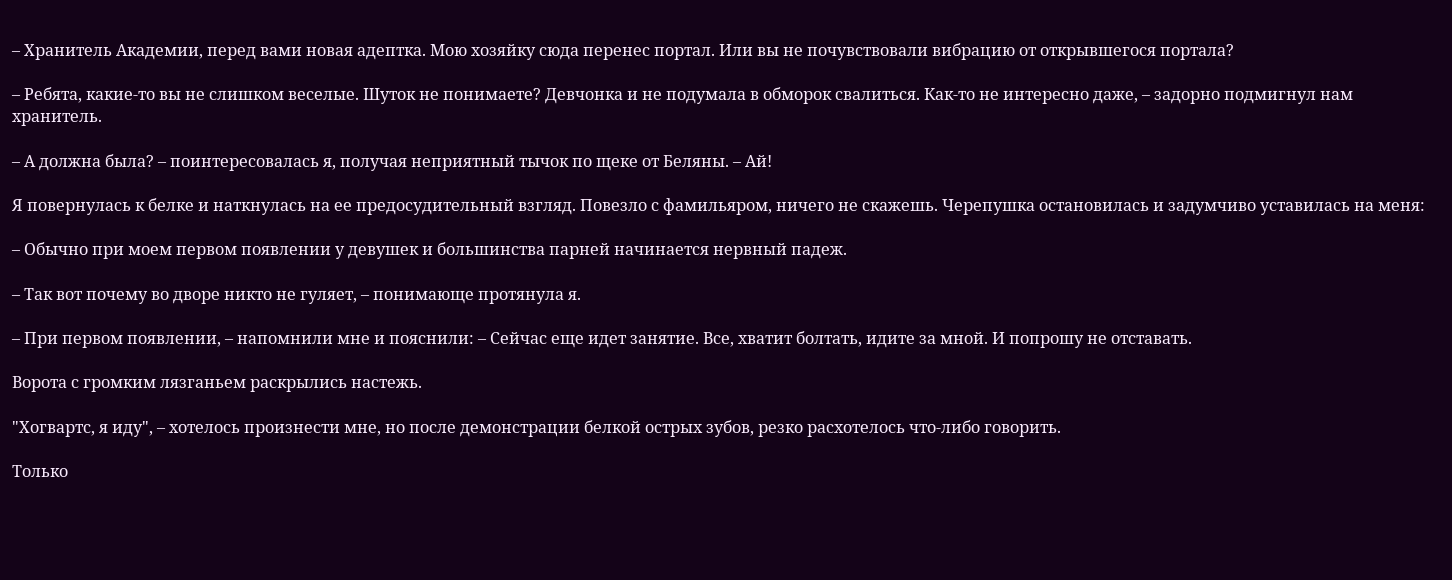– Хранитель Академии, перед вами новая адептка. Мою хозяйку сюда перенес портал. Или вы не почувствовали вибрацию от открывшегося портала?

– Ребята, какие-то вы не слишком веселые. Шуток не понимаете? Девчонка и не подумала в обморок свалиться. Как-то не интересно даже, – задорно подмигнул нам хранитель.

– А должна была? – поинтересовалась я, получая неприятный тычок по щеке от Беляны. – Ай!

Я повернулась к белке и наткнулась на ее предосудительный взгляд. Повезло с фамильяром, ничего не скажешь. Черепушка остановилась и задумчиво уставилась на меня:

– Обычно при моем первом появлении у девушек и большинства парней начинается нервный падеж.

– Так вот почему во дворе никто не гуляет, – понимающе протянула я.

– При первом появлении, – напомнили мне и пояснили: – Сейчас еще идет занятие. Все, хватит болтать, идите за мной. И попрошу не отставать.

Ворота с громким лязганьем раскрылись настежь.

"Хогвартс, я иду", – хотелось произнести мне, но после демонстрации белкой острых зубов, резко расхотелось что-либо говорить.

Только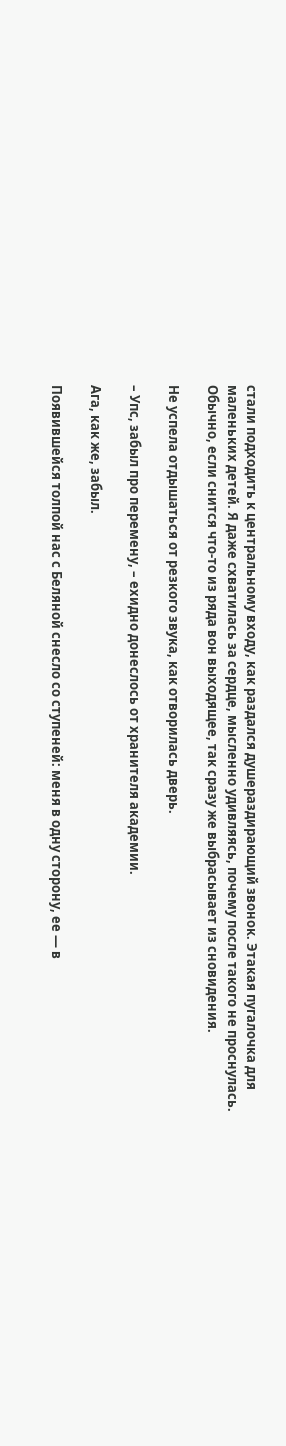стали подходить к центральному входу, как раздался душераздирающий звонок. Этакая пугалочка для маленьких детей. Я даже схватилась за сердце, мысленно удивляясь, почему после такого не проснулась. Обычно, если снится что-то из ряда вон выходящее, так сразу же выбрасывает из сновидения.

Не успела отдышаться от резкого звука, как отворилась дверь.

– Упс, забыл про перемену, – ехидно донеслось от хранителя академии.

Ага, как же, забыл.

Появившейся толпой нас с Беляной снесло со ступеней: меня в одну сторону, ее — в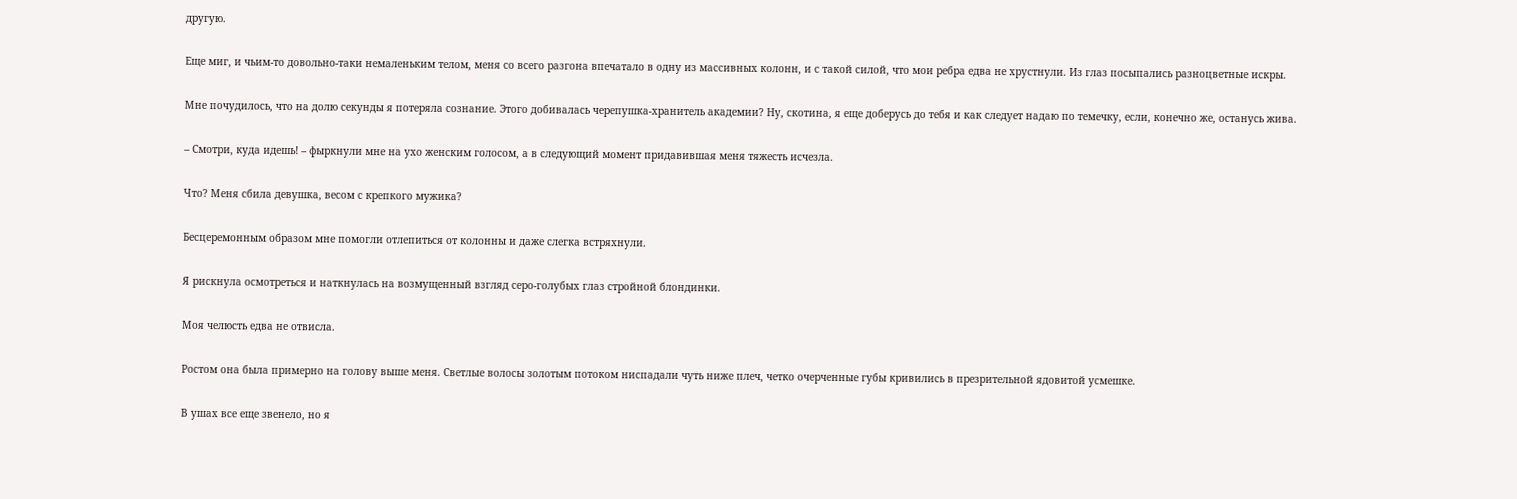другую.

Еще миг, и чьим-то довольно-таки немаленьким телом, меня со всего разгона впечатало в одну из массивных колонн, и с такой силой, что мои ребра едва не хрустнули. Из глаз посыпались разноцветные искры.

Мне почудилось, что на долю секунды я потеряла сознание. Этого добивалась черепушка-хранитель академии? Ну, скотина, я еще доберусь до тебя и как следует надаю по темечку, если, конечно же, останусь жива.

– Смотри, куда идешь! – фыркнули мне на ухо женским голосом, а в следующий момент придавившая меня тяжесть исчезла.

Что? Меня сбила девушка, весом с крепкого мужика?

Бесцеремонным образом мне помогли отлепиться от колонны и даже слегка встряхнули.

Я рискнула осмотреться и наткнулась на возмущенный взгляд серо-голубых глаз стройной блондинки.

Моя челюсть едва не отвисла.

Ростом она была примерно на голову выше меня. Светлые волосы золотым потоком ниспадали чуть ниже плеч, четко очерченные губы кривились в презрительной ядовитой усмешке.

В ушах все еще звенело, но я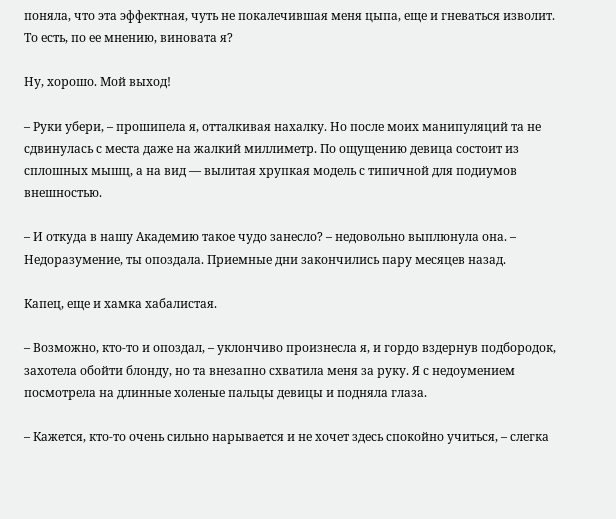поняла, что эта эффектная, чуть не покалечившая меня цыпа, еще и гневаться изволит. То есть, по ее мнению, виновата я?

Ну, хорошо. Мой выход!

– Руки убери, – прошипела я, отталкивая нахалку. Но после моих манипуляций та не сдвинулась с места даже на жалкий миллиметр. По ощущению девица состоит из сплошных мышц, а на вид — вылитая хрупкая модель с типичной для подиумов внешностью.

– И откуда в нашу Академию такое чудо занесло? – недовольно выплюнула она. – Недоразумение, ты опоздала. Приемные дни закончились пару месяцев назад.

Капец, еще и хамка хабалистая.

– Возможно, кто-то и опоздал, – уклончиво произнесла я, и гордо вздернув подбородок, захотела обойти блонду, но та внезапно схватила меня за руку. Я с недоумением посмотрела на длинные холеные пальцы девицы и подняла глаза.

– Кажется, кто-то очень сильно нарывается и не хочет здесь спокойно учиться, – слегка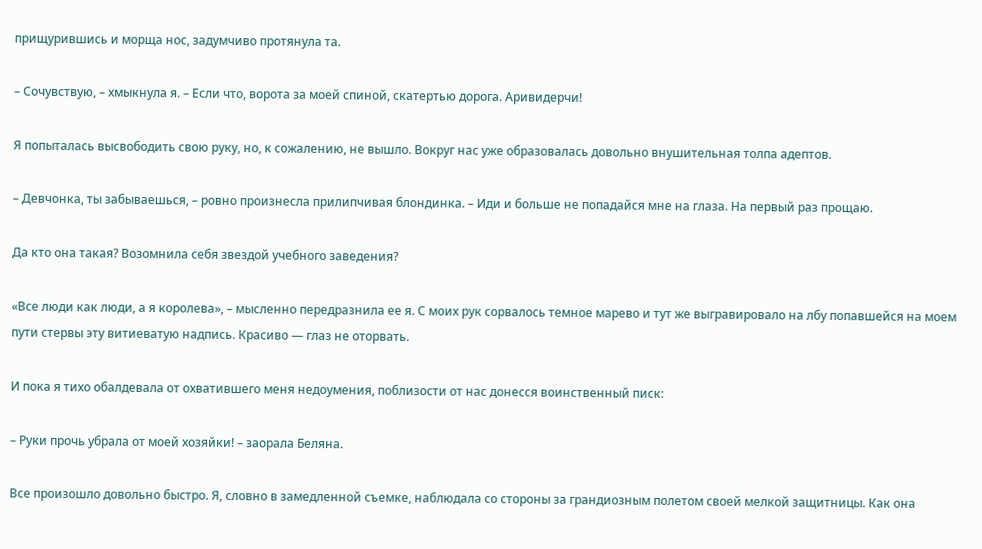прищурившись и морща нос, задумчиво протянула та.

– Сочувствую, – хмыкнула я. – Если что, ворота за моей спиной, скатертью дорога. Аривидерчи!

Я попыталась высвободить свою руку, но, к сожалению, не вышло. Вокруг нас уже образовалась довольно внушительная толпа адептов.

– Девчонка, ты забываешься, – ровно произнесла прилипчивая блондинка. – Иди и больше не попадайся мне на глаза. На первый раз прощаю.

Да кто она такая? Возомнила себя звездой учебного заведения?

«Все люди как люди, а я королева», – мысленно передразнила ее я. С моих рук сорвалось темное марево и тут же выгравировало на лбу попавшейся на моем пути стервы эту витиеватую надпись. Красиво — глаз не оторвать.

И пока я тихо обалдевала от охватившего меня недоумения, поблизости от нас донесся воинственный писк:

– Руки прочь убрала от моей хозяйки! – заорала Беляна.

Все произошло довольно быстро. Я, словно в замедленной съемке, наблюдала со стороны за грандиозным полетом своей мелкой защитницы. Как она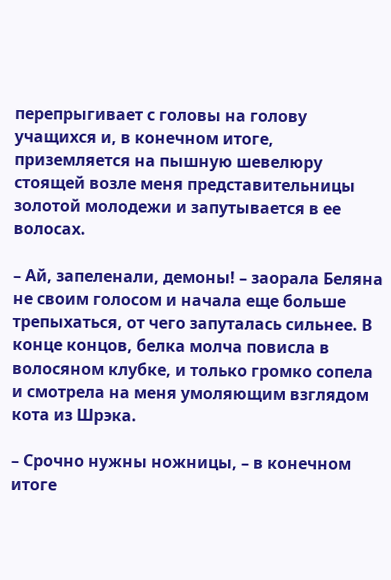перепрыгивает с головы на голову учащихся и, в конечном итоге, приземляется на пышную шевелюру стоящей возле меня представительницы золотой молодежи и запутывается в ее волосах.

– Ай, запеленали, демоны! – заорала Беляна не своим голосом и начала еще больше трепыхаться, от чего запуталась сильнее. В конце концов, белка молча повисла в волосяном клубке, и только громко сопела и смотрела на меня умоляющим взглядом кота из Шрэка.

– Срочно нужны ножницы, – в конечном итоге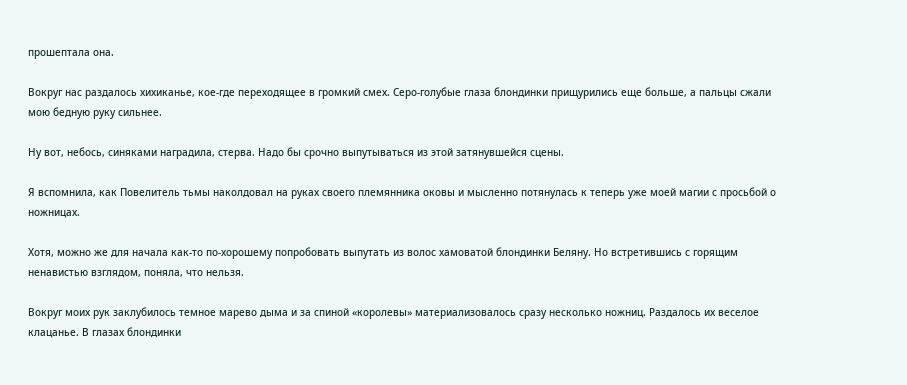прошептала она.

Вокруг нас раздалось хихиканье, кое-где переходящее в громкий смех. Серо-голубые глаза блондинки прищурились еще больше, а пальцы сжали мою бедную руку сильнее.

Ну вот, небось, синяками наградила, стерва. Надо бы срочно выпутываться из этой затянувшейся сцены.

Я вспомнила, как Повелитель тьмы наколдовал на руках своего племянника оковы и мысленно потянулась к теперь уже моей магии с просьбой о ножницах.

Хотя, можно же для начала как-то по-хорошему попробовать выпутать из волос хамоватой блондинки Беляну. Но встретившись с горящим ненавистью взглядом, поняла, что нельзя.

Вокруг моих рук заклубилось темное марево дыма и за спиной «королевы» материализовалось сразу несколько ножниц. Раздалось их веселое клацанье. В глазах блондинки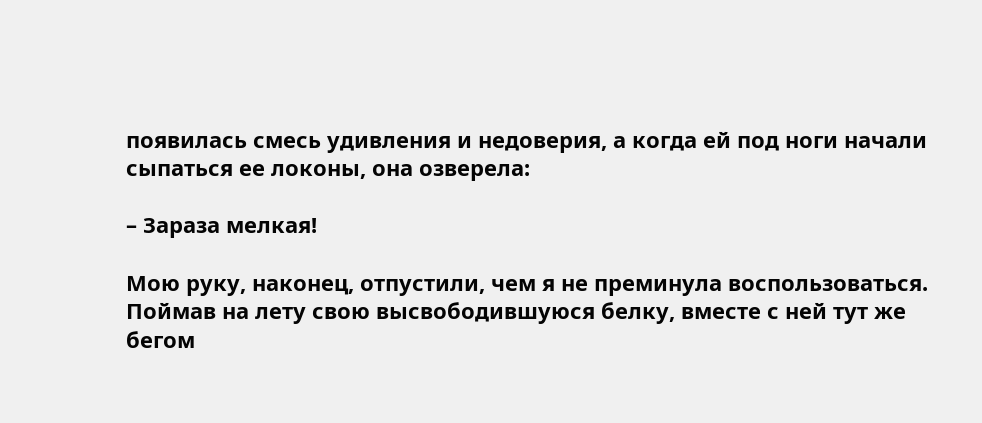появилась смесь удивления и недоверия, а когда ей под ноги начали сыпаться ее локоны, она озверела:

– Зараза мелкая!

Мою руку, наконец, отпустили, чем я не преминула воспользоваться. Поймав на лету свою высвободившуюся белку, вместе с ней тут же бегом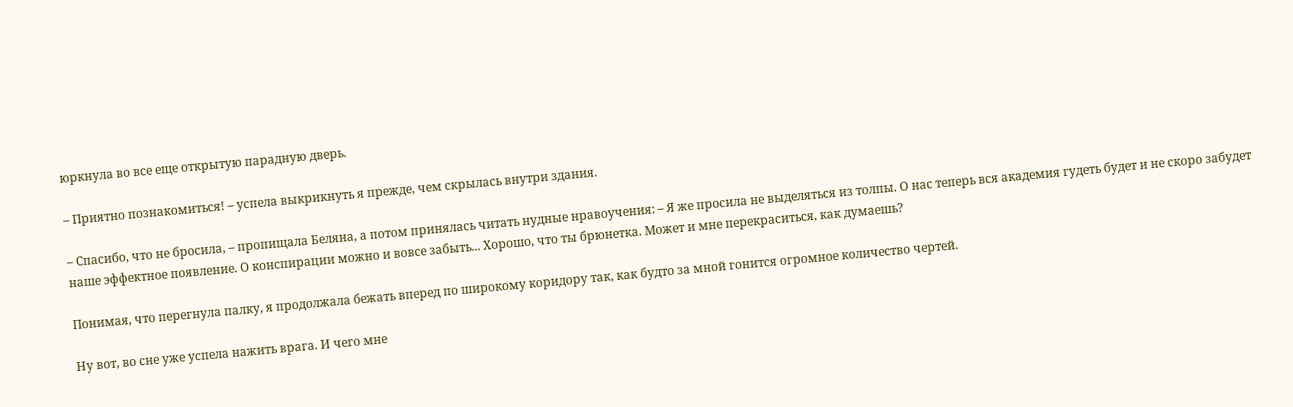юркнула во все еще открытую парадную дверь.

– Приятно познакомиться! – успела выкрикнуть я прежде, чем скрылась внутри здания.

– Спасибо, что не бросила, – пропищала Беляна, а потом принялась читать нудные нравоучения: – Я же просила не выделяться из толпы. О нас теперь вся академия гудеть будет и не скоро забудет наше эффектное появление. О конспирации можно и вовсе забыть... Хорошо, что ты брюнетка. Может и мне перекраситься, как думаешь?

Понимая, что перегнула палку, я продолжала бежать вперед по широкому коридору так, как будто за мной гонится огромное количество чертей.

Ну вот, во сне уже успела нажить врага. И чего мне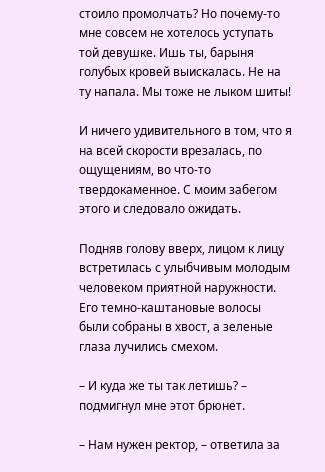стоило промолчать? Но почему-то мне совсем не хотелось уступать той девушке. Ишь ты, барыня голубых кровей выискалась. Не на ту напала. Мы тоже не лыком шиты!

И ничего удивительного в том, что я на всей скорости врезалась, по ощущениям, во что-то твердокаменное. С моим забегом этого и следовало ожидать.

Подняв голову вверх, лицом к лицу встретилась с улыбчивым молодым человеком приятной наружности. Его темно-каштановые волосы были собраны в хвост, а зеленые глаза лучились смехом.

– И куда же ты так летишь? – подмигнул мне этот брюнет.

– Нам нужен ректор, – ответила за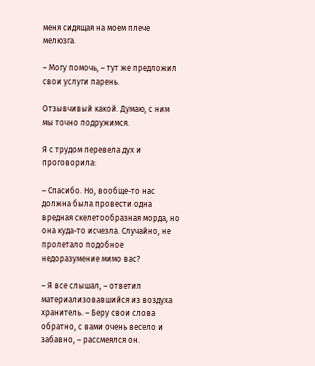меня сидящая на моем плече мелюзга.

– Могу помочь, – тут же предложил свои услуги парень.

Отзывчивый какой. Думаю, с ним мы точно подружимся.

Я с трудом перевела дух и проговорила:

– Спасибо. Но, вообще-то нас должна была провести одна вредная скелетообразная морда, но она куда-то исчезла. Случайно, не пролетало подобное недоразумение мимо вас?

– Я все слышал, – ответил материализовавшийся из воздуха хранитель. – Беру свои слова обратно, с вами очень весело и забавно, – рассмеялся он.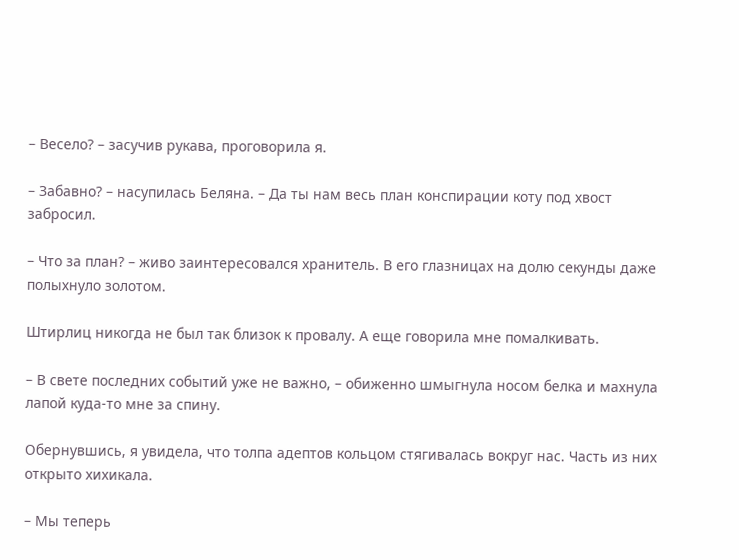– Весело? – засучив рукава, проговорила я.

– Забавно? – насупилась Беляна. – Да ты нам весь план конспирации коту под хвост забросил.

– Что за план? – живо заинтересовался хранитель. В его глазницах на долю секунды даже полыхнуло золотом.

Штирлиц никогда не был так близок к провалу. А еще говорила мне помалкивать.

– В свете последних событий уже не важно, – обиженно шмыгнула носом белка и махнула лапой куда-то мне за спину.

Обернувшись, я увидела, что толпа адептов кольцом стягивалась вокруг нас. Часть из них открыто хихикала.

– Мы теперь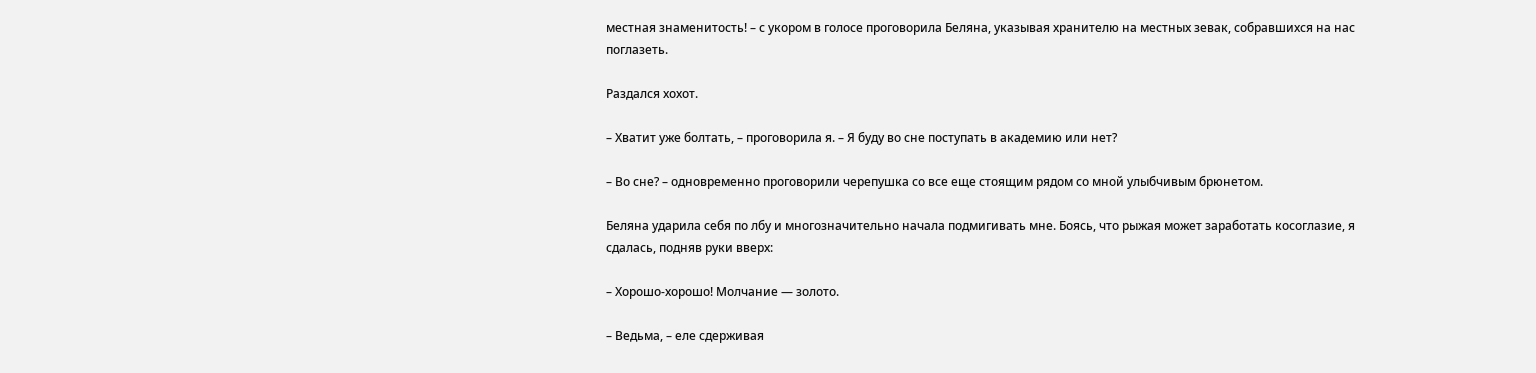местная знаменитость! – с укором в голосе проговорила Беляна, указывая хранителю на местных зевак, собравшихся на нас поглазеть.

Раздался хохот.

– Хватит уже болтать, – проговорила я. – Я буду во сне поступать в академию или нет?

– Во сне? – одновременно проговорили черепушка со все еще стоящим рядом со мной улыбчивым брюнетом.

Беляна ударила себя по лбу и многозначительно начала подмигивать мне. Боясь, что рыжая может заработать косоглазие, я сдалась, подняв руки вверх:

– Хорошо-хорошо! Молчание — золото.

– Ведьма, – еле сдерживая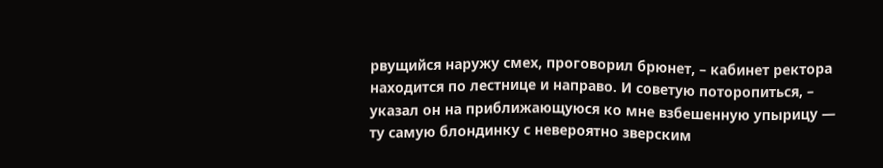рвущийся наружу смех, проговорил брюнет, – кабинет ректора находится по лестнице и направо. И советую поторопиться, – указал он на приближающуюся ко мне взбешенную упырицу — ту самую блондинку с невероятно зверским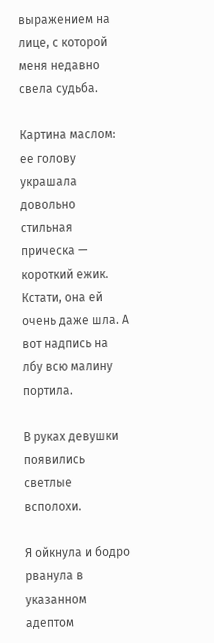выражением на лице, с которой меня недавно свела судьба.

Картина маслом: ее голову украшала довольно стильная прическа — короткий ежик. Кстати, она ей очень даже шла. А вот надпись на лбу всю малину портила.

В руках девушки появились светлые всполохи.

Я ойкнула и бодро рванула в указанном адептом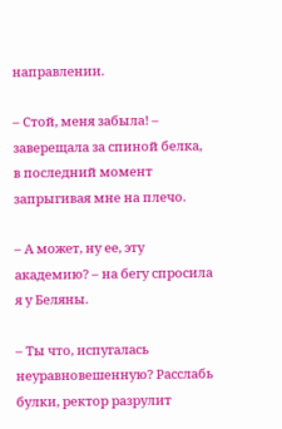направлении.

– Стой, меня забыла! – заверещала за спиной белка, в последний момент запрыгивая мне на плечо.

– А может, ну ее, эту академию? – на бегу спросила я у Беляны.

– Ты что, испугалась неуравновешенную? Расслабь булки, ректор разрулит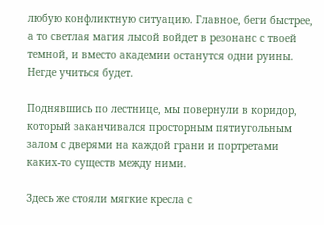любую конфликтную ситуацию. Главное, беги быстрее, а то светлая магия лысой войдет в резонанс с твоей темной, и вместо академии останутся одни руины. Негде учиться будет.

Поднявшись по лестнице, мы повернули в коридор, который заканчивался просторным пятиугольным залом с дверями на каждой грани и портретами каких-то существ между ними.

Здесь же стояли мягкие кресла с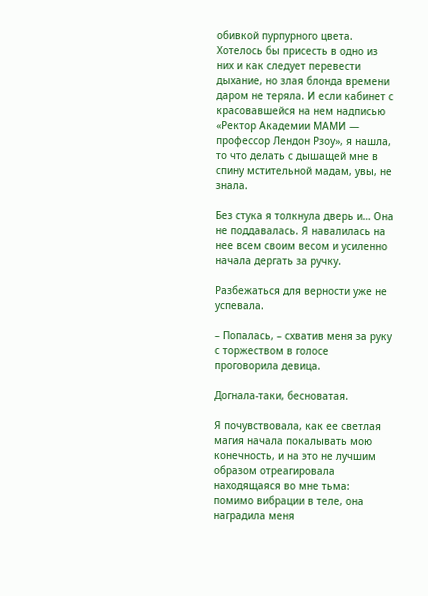обивкой пурпурного цвета. Хотелось бы присесть в одно из них и как следует перевести дыхание, но злая блонда времени даром не теряла. И если кабинет с красовавшейся на нем надписью «Ректор Академии МАМИ — профессор Лендон Рзоу», я нашла, то что делать с дышащей мне в спину мстительной мадам, увы, не знала.

Без стука я толкнула дверь и… Она не поддавалась. Я навалилась на нее всем своим весом и усиленно начала дергать за ручку.

Разбежаться для верности уже не успевала.

– Попалась, – схватив меня за руку с торжеством в голосе проговорила девица.

Догнала-таки, бесноватая.

Я почувствовала, как ее светлая магия начала покалывать мою конечность, и на это не лучшим образом отреагировала находящаяся во мне тьма: помимо вибрации в теле, она наградила меня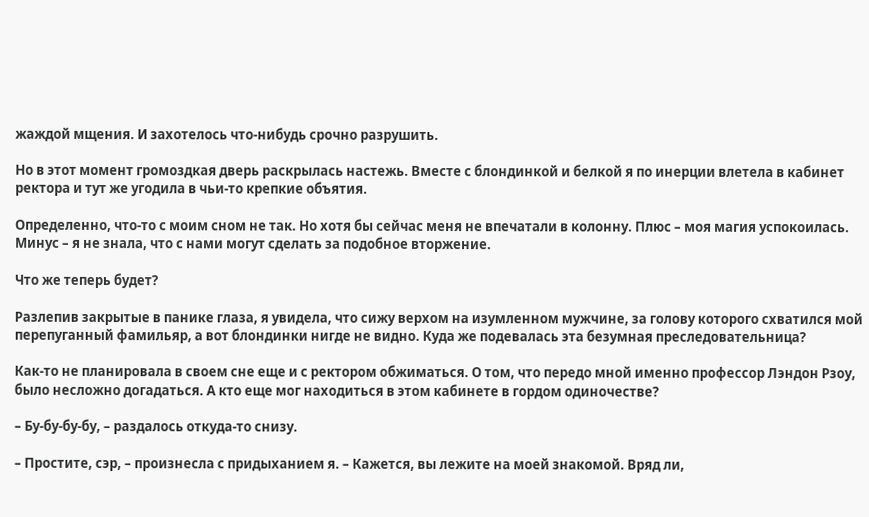жаждой мщения. И захотелось что-нибудь срочно разрушить.

Но в этот момент громоздкая дверь раскрылась настежь. Вместе с блондинкой и белкой я по инерции влетела в кабинет ректора и тут же угодила в чьи-то крепкие объятия.

Определенно, что-то с моим сном не так. Но хотя бы сейчас меня не впечатали в колонну. Плюс – моя магия успокоилась. Минус – я не знала, что с нами могут сделать за подобное вторжение.

Что же теперь будет?

Разлепив закрытые в панике глаза, я увидела, что сижу верхом на изумленном мужчине, за голову которого схватился мой перепуганный фамильяр, а вот блондинки нигде не видно. Куда же подевалась эта безумная преследовательница?

Как-то не планировала в своем сне еще и с ректором обжиматься. О том, что передо мной именно профессор Лэндон Рзоу, было несложно догадаться. А кто еще мог находиться в этом кабинете в гордом одиночестве?

– Бу-бу-бу-бу, – раздалось откуда-то снизу.

– Простите, сэр, – произнесла с придыханием я. – Кажется, вы лежите на моей знакомой. Вряд ли,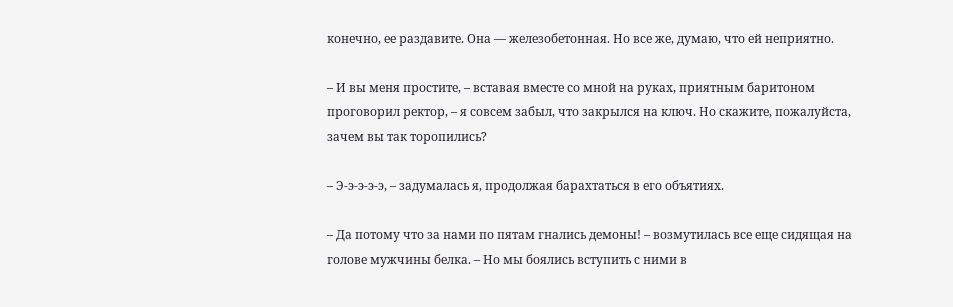конечно, ее раздавите. Она — железобетонная. Но все же, думаю, что ей неприятно.

– И вы меня простите, – вставая вместе со мной на руках, приятным баритоном проговорил ректор, – я совсем забыл, что закрылся на ключ. Но скажите, пожалуйста, зачем вы так торопились?

– Э-э-э-э-э, – задумалась я, продолжая барахтаться в его объятиях.

– Да потому что за нами по пятам гнались демоны! – возмутилась все еще сидящая на голове мужчины белка. – Но мы боялись вступить с ними в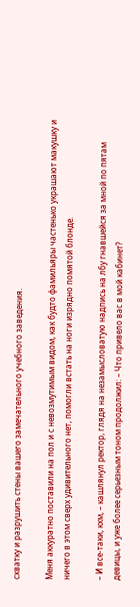схватку и разрушить стены вашего замечательного учебного заведения.

Меня аккуратно поставили на пол и с невозмутимым видом, как будто фамильяры частенько украшают макушку и ничего в этом сверх удивительного нет, помогли встать на ноги изрядно помятой блонде.

– И все-таки, кхм, – кашлянул ректор, глядя на незамысловатую надпись на лбу гнавшейся за мной по пятам девицы, и уже более серьезным тоном продолжил: – Что привело вас в мой кабинет?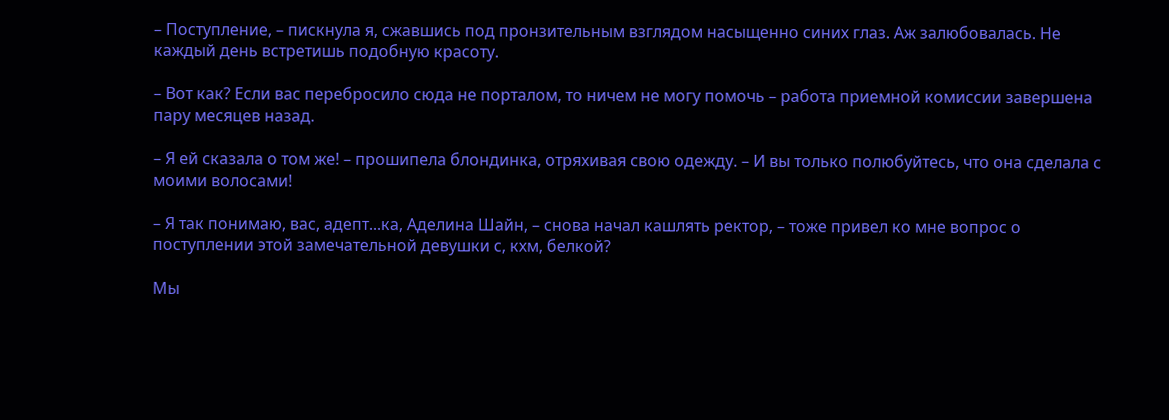– Поступление, – пискнула я, сжавшись под пронзительным взглядом насыщенно синих глаз. Аж залюбовалась. Не каждый день встретишь подобную красоту.

– Вот как? Если вас перебросило сюда не порталом, то ничем не могу помочь – работа приемной комиссии завершена пару месяцев назад.

– Я ей сказала о том же! – прошипела блондинка, отряхивая свою одежду. – И вы только полюбуйтесь, что она сделала с моими волосами!

– Я так понимаю, вас, адепт...ка, Аделина Шайн, – снова начал кашлять ректор, – тоже привел ко мне вопрос о поступлении этой замечательной девушки с, кхм, белкой?

Мы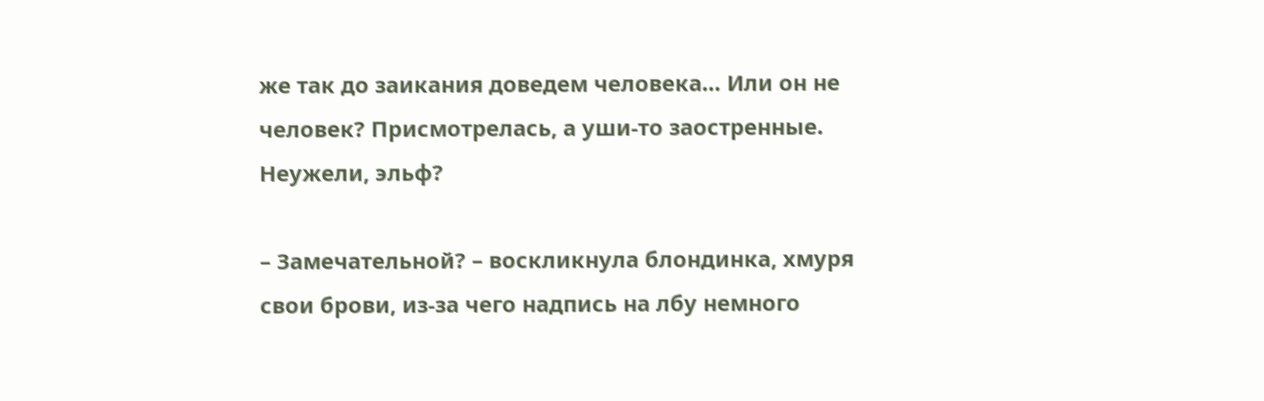же так до заикания доведем человека… Или он не человек? Присмотрелась, а уши-то заостренные. Неужели, эльф?

– Замечательной? – воскликнула блондинка, хмуря свои брови, из-за чего надпись на лбу немного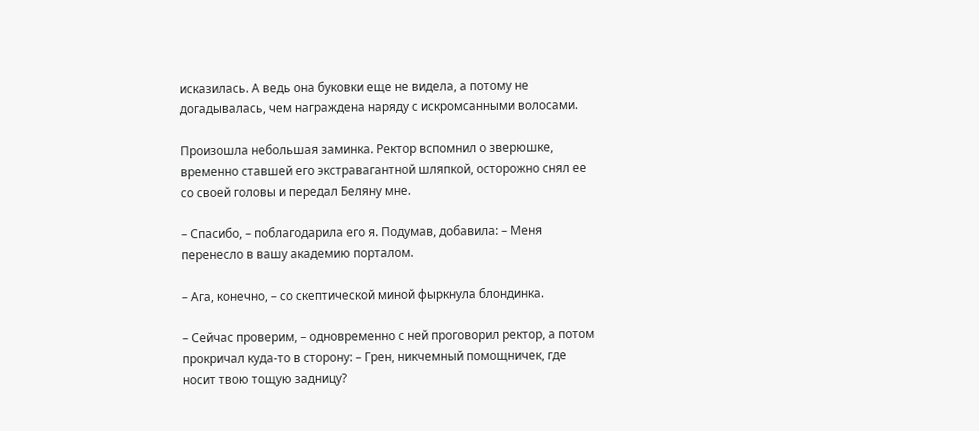исказилась. А ведь она буковки еще не видела, а потому не догадывалась, чем награждена наряду с искромсанными волосами.

Произошла небольшая заминка. Ректор вспомнил о зверюшке, временно ставшей его экстравагантной шляпкой, осторожно снял ее со своей головы и передал Беляну мне.

– Спасибо, – поблагодарила его я. Подумав, добавила: – Меня перенесло в вашу академию порталом.

– Ага, конечно, – со скептической миной фыркнула блондинка.

– Сейчас проверим, – одновременно с ней проговорил ректор, а потом прокричал куда-то в сторону: – Грен, никчемный помощничек, где носит твою тощую задницу?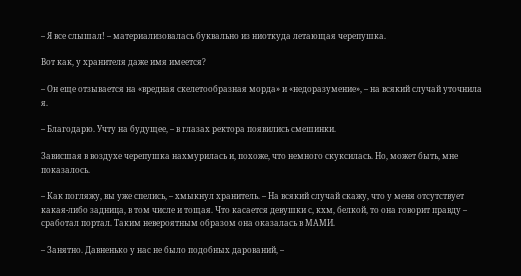– Я все слышал! – материализовалась буквально из ниоткуда летающая черепушка.

Вот как, у хранителя даже имя имеется?

– Он еще отзывается на «вредная скелетообразная морда» и «недоразумение», – на всякий случай уточнила я.

– Благодарю. Учту на будущее, – в глазах ректора появились смешинки.

Зависшая в воздухе черепушка нахмурилась и, похоже, что немного скуксилась. Но, может быть, мне показалось.

– Как погляжу, вы уже спелись, – хмыкнул хранитель. – На всякий случай скажу, что у меня отсутствует какая-либо задница, в том числе и тощая. Что касается девушки с, кхм, белкой, то она говорит правду – сработал портал. Таким невероятным образом она оказалась в МАМИ.

– Занятно. Давненько у нас не было подобных дарований, –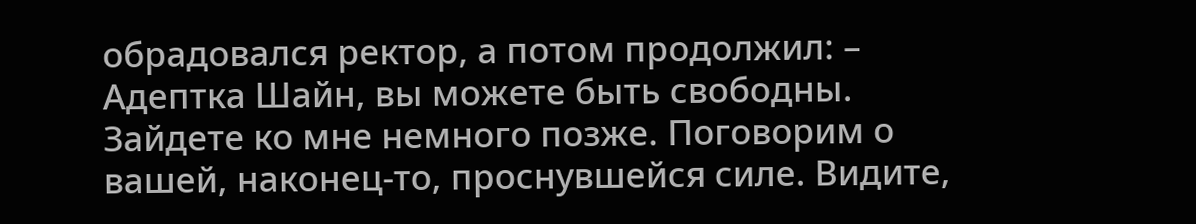обрадовался ректор, а потом продолжил: – Адептка Шайн, вы можете быть свободны. Зайдете ко мне немного позже. Поговорим о вашей, наконец-то, проснувшейся силе. Видите,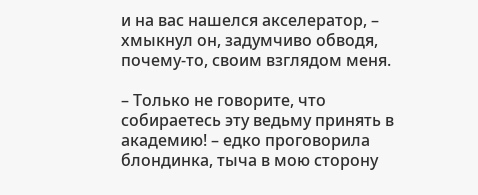и на вас нашелся акселератор, – хмыкнул он, задумчиво обводя, почему-то, своим взглядом меня.

– Только не говорите, что собираетесь эту ведьму принять в академию! – едко проговорила блондинка, тыча в мою сторону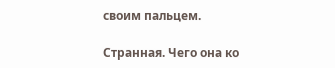своим пальцем.

Странная. Чего она ко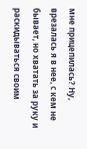мне прицепилась? Ну, врезалась я в нее, с кем не бывает, но хватать за руку и раскидываться своим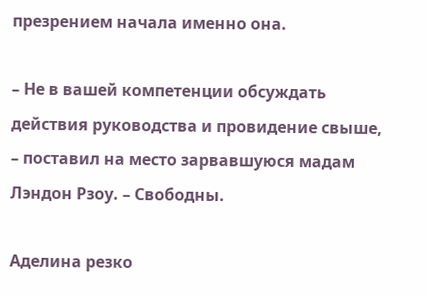презрением начала именно она.

– Не в вашей компетенции обсуждать действия руководства и провидение свыше, – поставил на место зарвавшуюся мадам Лэндон Рзоу. – Свободны.

Аделина резко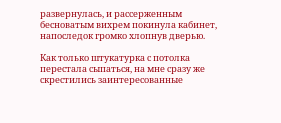развернулась, и рассерженным бесноватым вихрем покинула кабинет, напоследок громко хлопнув дверью.

Как только штукатурка с потолка перестала сыпаться, на мне сразу же скрестились заинтересованные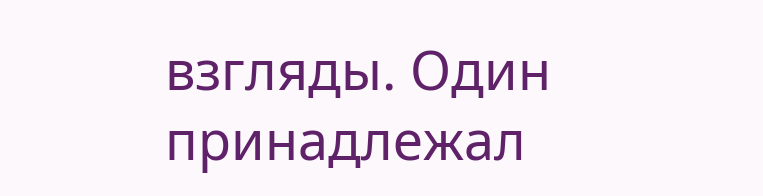взгляды. Один принадлежал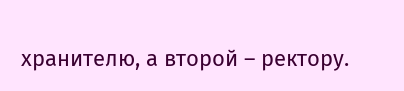хранителю, а второй – ректору.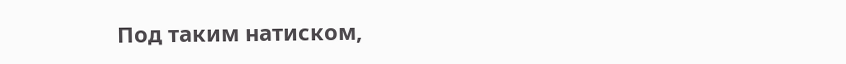Под таким натиском,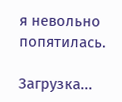я невольно попятилась.

Загрузка...